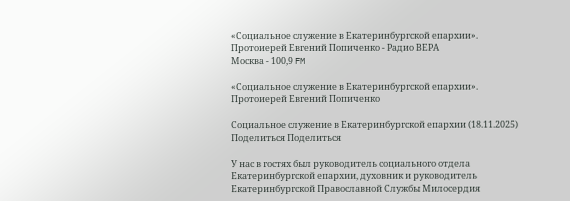«Социальное служение в Екатеринбургской епархии». Протоиерей Евгений Попиченко - Радио ВЕРА
Москва - 100,9 FM

«Социальное служение в Екатеринбургской епархии». Протоиерей Евгений Попиченко

Социальное служение в Екатеринбургской епархии (18.11.2025)
Поделиться Поделиться

У нас в гостях был руководитель социального отдела Екатеринбургской епархии, духовник и руководитель Екатеринбургской Православной Службы Милосердия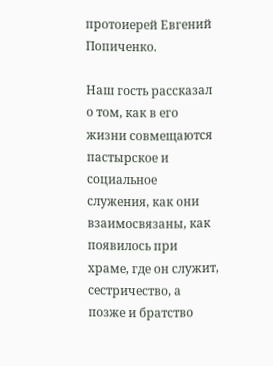протоиерей Евгений Попиченко.

Наш гость рассказал о том, как в его жизни совмещаются пастырское и социальное служения, как они взаимосвязаны, как появилось при храме, где он служит, сестричество, а позже и братство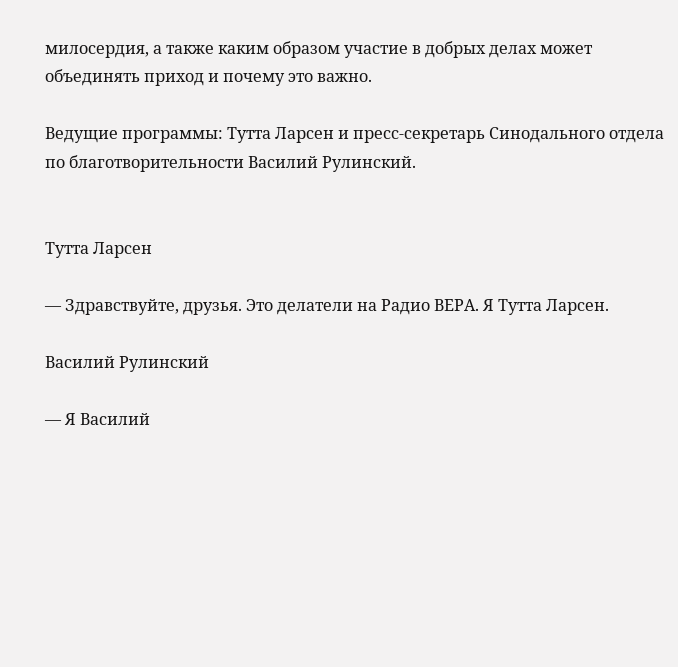милосердия, а также каким образом участие в добрых делах может объединять приход и почему это важно.

Ведущие программы: Тутта Ларсен и пресс-секретарь Синодального отдела по благотворительности Василий Рулинский.


Тутта Ларсен

— Здравствуйте, друзья. Это делатели на Радио ВЕРА. Я Тутта Ларсен.

Василий Рулинский

— Я Василий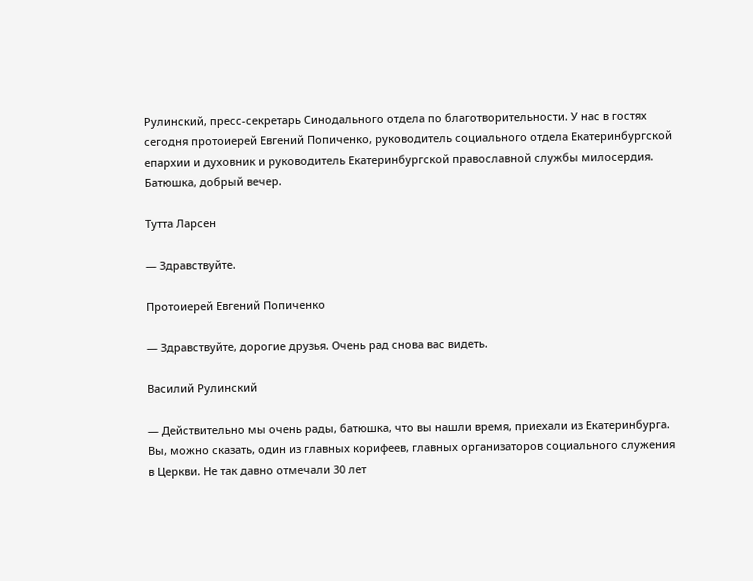Рулинский, пресс-секретарь Синодального отдела по благотворительности. У нас в гостях сегодня протоиерей Евгений Попиченко, руководитель социального отдела Екатеринбургской епархии и духовник и руководитель Екатеринбургской православной службы милосердия. Батюшка, добрый вечер.

Тутта Ларсен

— Здравствуйте.

Протоиерей Евгений Попиченко

— Здравствуйте, дорогие друзья. Очень рад снова вас видеть.

Василий Рулинский

— Действительно мы очень рады, батюшка, что вы нашли время, приехали из Екатеринбурга. Вы, можно сказать, один из главных корифеев, главных организаторов социального служения в Церкви. Не так давно отмечали 30 лет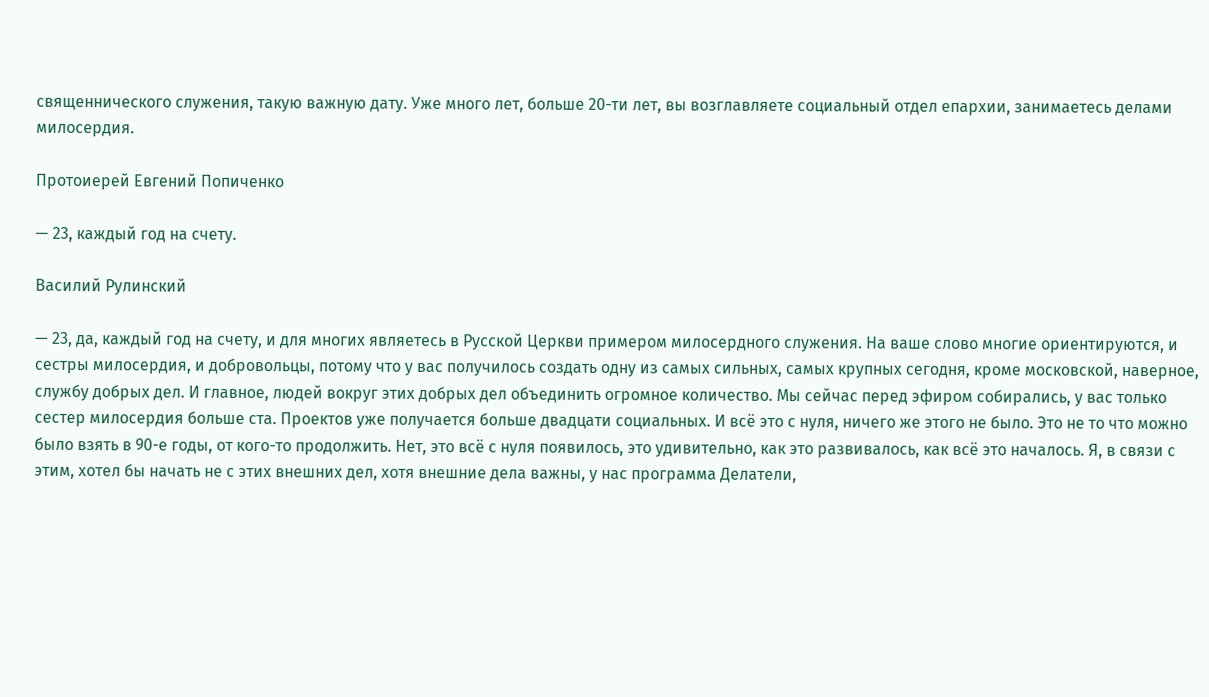священнического служения, такую важную дату. Уже много лет, больше 20-ти лет, вы возглавляете социальный отдел епархии, занимаетесь делами милосердия.

Протоиерей Евгений Попиченко

— 23, каждый год на счету.

Василий Рулинский

— 23, да, каждый год на счету, и для многих являетесь в Русской Церкви примером милосердного служения. На ваше слово многие ориентируются, и сестры милосердия, и добровольцы, потому что у вас получилось создать одну из самых сильных, самых крупных сегодня, кроме московской, наверное, службу добрых дел. И главное, людей вокруг этих добрых дел объединить огромное количество. Мы сейчас перед эфиром собирались, у вас только сестер милосердия больше ста. Проектов уже получается больше двадцати социальных. И всё это с нуля, ничего же этого не было. Это не то что можно было взять в 90-е годы, от кого-то продолжить. Нет, это всё с нуля появилось, это удивительно, как это развивалось, как всё это началось. Я, в связи с этим, хотел бы начать не с этих внешних дел, хотя внешние дела важны, у нас программа Делатели,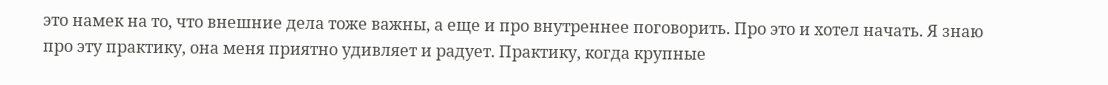это намек на то, что внешние дела тоже важны, а еще и про внутреннее поговорить. Про это и хотел начать. Я знаю про эту практику, она меня приятно удивляет и радует. Практику, когда крупные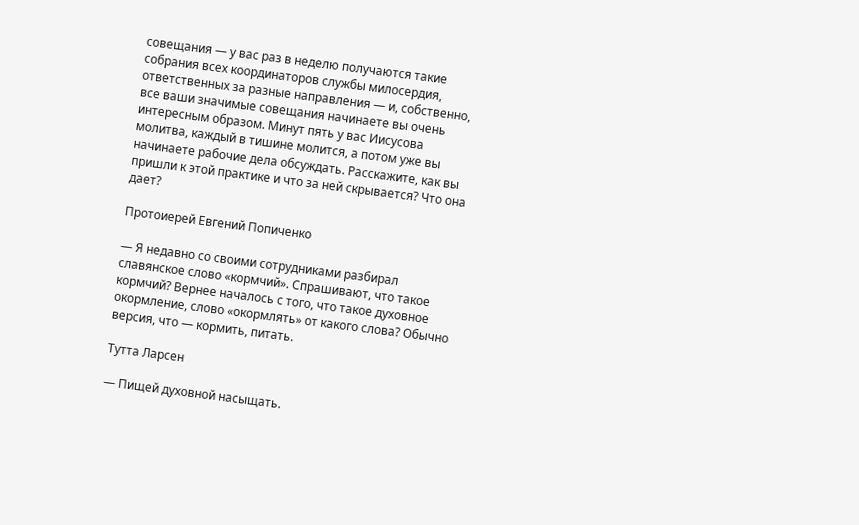совещания — у вас раз в неделю получаются такие собрания всех координаторов службы милосердия, ответственных за разные направления — и, собственно, все ваши значимые совещания начинаете вы очень интересным образом. Минут пять у вас Иисусова молитва, каждый в тишине молится, а потом уже вы начинаете рабочие дела обсуждать. Расскажите, как вы пришли к этой практике и что за ней скрывается? Что она дает?

Протоиерей Евгений Попиченко

— Я недавно со своими сотрудниками разбирал славянское слово «кормчий». Спрашивают, что такое кормчий? Вернее началось с того, что такое духовное окормление, слово «окормлять» от какого слова? Обычно версия, что — кормить, питать.

Тутта Ларсен

— Пищей духовной насыщать.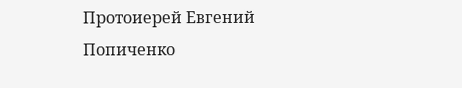Протоиерей Евгений Попиченко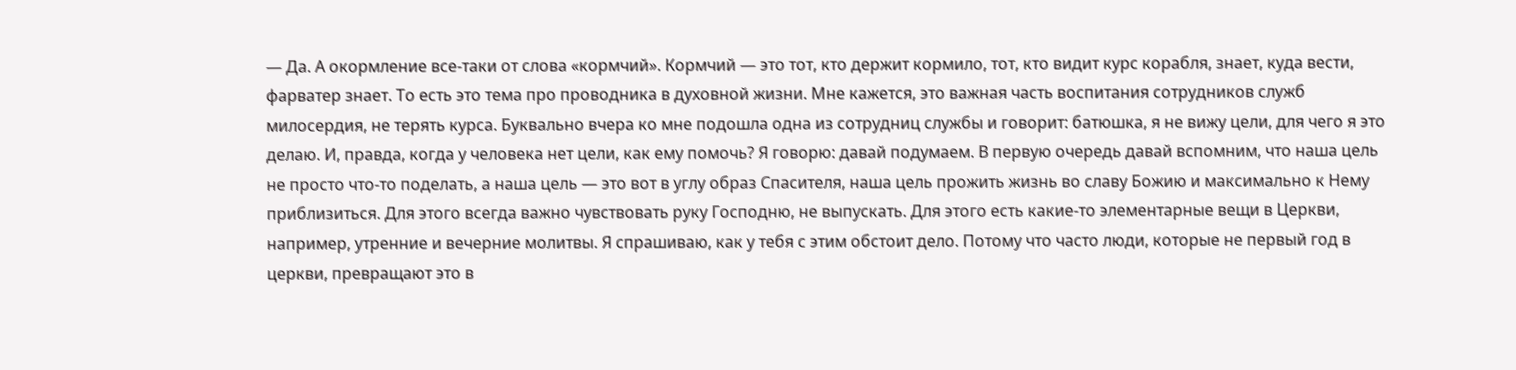— Да. А окормление все-таки от слова «кормчий». Кормчий — это тот, кто держит кормило, тот, кто видит курс корабля, знает, куда вести, фарватер знает. То есть это тема про проводника в духовной жизни. Мне кажется, это важная часть воспитания сотрудников служб милосердия, не терять курса. Буквально вчера ко мне подошла одна из сотрудниц службы и говорит: батюшка, я не вижу цели, для чего я это делаю. И, правда, когда у человека нет цели, как ему помочь? Я говорю: давай подумаем. В первую очередь давай вспомним, что наша цель не просто что-то поделать, а наша цель — это вот в углу образ Спасителя, наша цель прожить жизнь во славу Божию и максимально к Нему приблизиться. Для этого всегда важно чувствовать руку Господню, не выпускать. Для этого есть какие-то элементарные вещи в Церкви, например, утренние и вечерние молитвы. Я спрашиваю, как у тебя с этим обстоит дело. Потому что часто люди, которые не первый год в церкви, превращают это в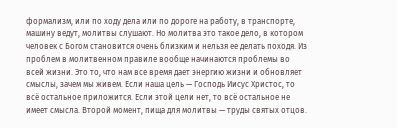формализм, или по ходу дела или по дороге на работу, в транспорте, машину ведут, молитвы слушают. Но молитва это такое дело, в котором человек с Богом становится очень близким и нельзя ее делать походя. Из проблем в молитвенном правиле вообще начинаются проблемы во всей жизни. Это то, что нам все время дает энергию жизни и обновляет смыслы, зачем мы живем. Если наша цель — Господь Иисус Христос, то всё остальное приложится. Если этой цели нет, то всё остальное не имеет смысла. Второй момент, пища для молитвы — труды святых отцов.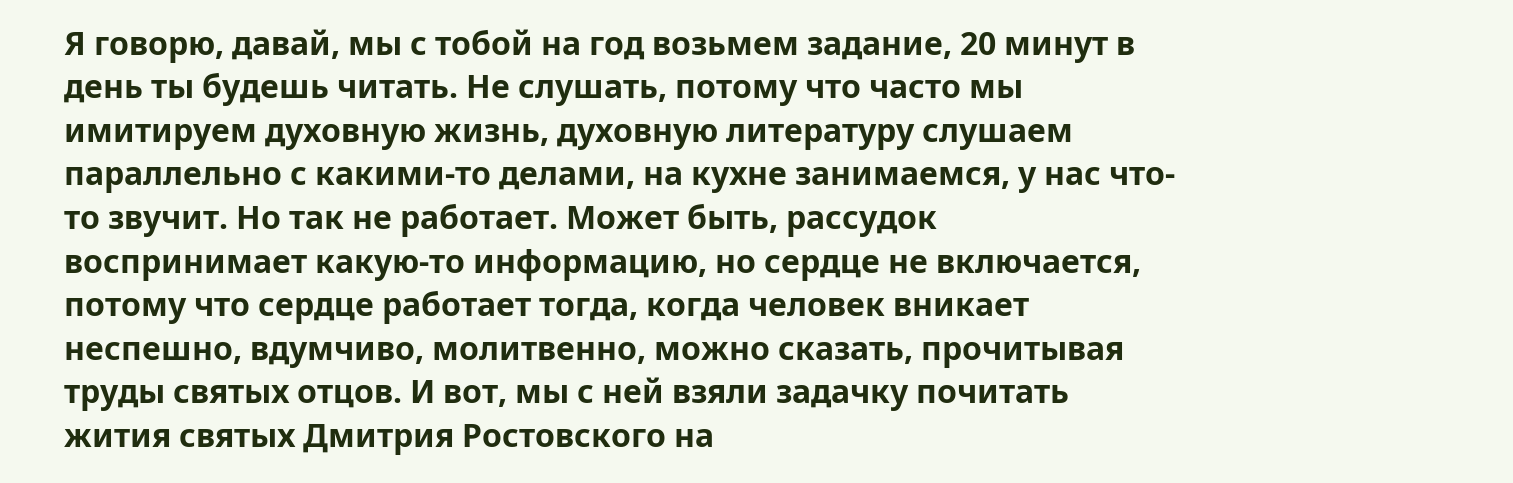Я говорю, давай, мы с тобой на год возьмем задание, 20 минут в день ты будешь читать. Не слушать, потому что часто мы имитируем духовную жизнь, духовную литературу слушаем параллельно с какими-то делами, на кухне занимаемся, у нас что-то звучит. Но так не работает. Может быть, рассудок воспринимает какую-то информацию, но сердце не включается, потому что сердце работает тогда, когда человек вникает неспешно, вдумчиво, молитвенно, можно сказать, прочитывая труды святых отцов. И вот, мы с ней взяли задачку почитать жития святых Дмитрия Ростовского на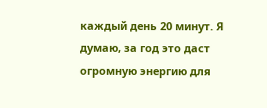каждый день 20 минут. Я думаю, за год это даст огромную энергию для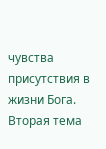чувства присутствия в жизни Бога. Вторая тема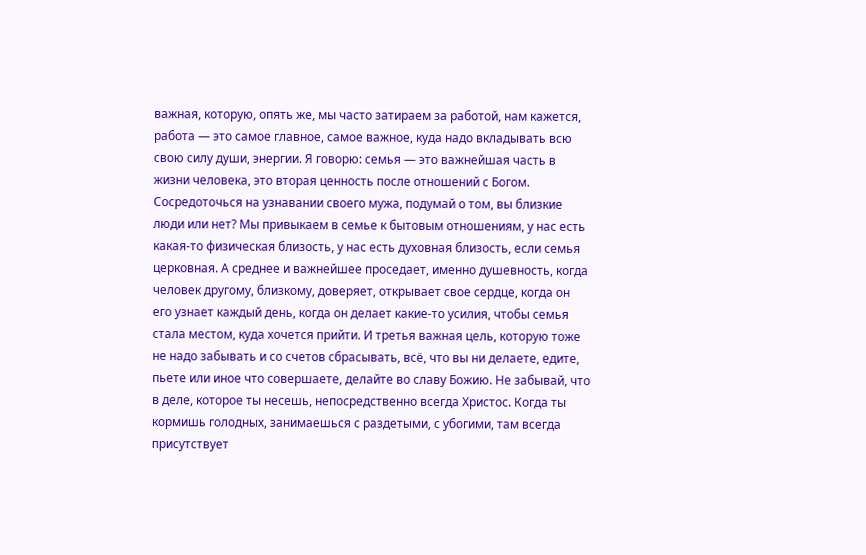важная, которую, опять же, мы часто затираем за работой, нам кажется, работа — это самое главное, самое важное, куда надо вкладывать всю свою силу души, энергии. Я говорю: семья — это важнейшая часть в жизни человека, это вторая ценность после отношений с Богом. Сосредоточься на узнавании своего мужа, подумай о том, вы близкие люди или нет? Мы привыкаем в семье к бытовым отношениям, у нас есть какая-то физическая близость, у нас есть духовная близость, если семья церковная. А среднее и важнейшее проседает, именно душевность, когда человек другому, близкому, доверяет, открывает свое сердце, когда он его узнает каждый день, когда он делает какие-то усилия, чтобы семья стала местом, куда хочется прийти. И третья важная цель, которую тоже не надо забывать и со счетов сбрасывать, всё, что вы ни делаете, едите, пьете или иное что совершаете, делайте во славу Божию. Не забывай, что в деле, которое ты несешь, непосредственно всегда Христос. Когда ты кормишь голодных, занимаешься с раздетыми, с убогими, там всегда присутствует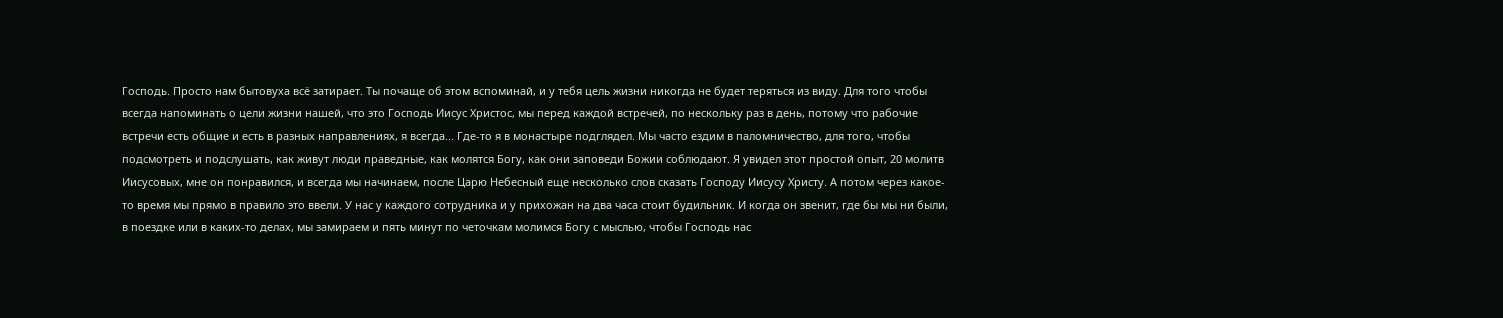Господь. Просто нам бытовуха всё затирает. Ты почаще об этом вспоминай, и у тебя цель жизни никогда не будет теряться из виду. Для того чтобы всегда напоминать о цели жизни нашей, что это Господь Иисус Христос, мы перед каждой встречей, по нескольку раз в день, потому что рабочие встречи есть общие и есть в разных направлениях, я всегда... Где-то я в монастыре подглядел. Мы часто ездим в паломничество, для того, чтобы подсмотреть и подслушать, как живут люди праведные, как молятся Богу, как они заповеди Божии соблюдают. Я увидел этот простой опыт, 20 молитв Иисусовых, мне он понравился, и всегда мы начинаем, после Царю Небесный еще несколько слов сказать Господу Иисусу Христу. А потом через какое-то время мы прямо в правило это ввели. У нас у каждого сотрудника и у прихожан на два часа стоит будильник. И когда он звенит, где бы мы ни были, в поездке или в каких-то делах, мы замираем и пять минут по четочкам молимся Богу с мыслью, чтобы Господь нас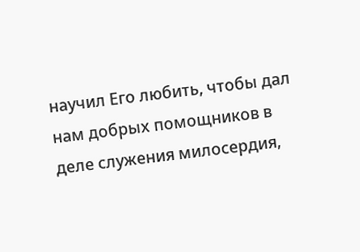научил Его любить, чтобы дал нам добрых помощников в деле служения милосердия,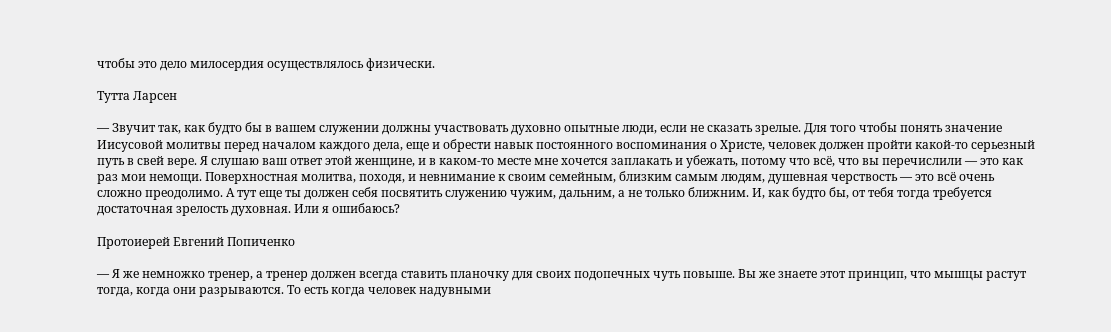чтобы это дело милосердия осуществлялось физически.

Тутта Ларсен

— Звучит так, как будто бы в вашем служении должны участвовать духовно опытные люди, если не сказать зрелые. Для того чтобы понять значение Иисусовой молитвы перед началом каждого дела, еще и обрести навык постоянного воспоминания о Христе, человек должен пройти какой-то серьезный путь в свей вере. Я слушаю ваш ответ этой женщине, и в каком-то месте мне хочется заплакать и убежать, потому что всё, что вы перечислили — это как раз мои немощи. Поверхностная молитва, походя, и невнимание к своим семейным, близким самым людям, душевная черствость — это всё очень сложно преодолимо. А тут еще ты должен себя посвятить служению чужим, дальним, а не только ближним. И, как будто бы, от тебя тогда требуется достаточная зрелость духовная. Или я ошибаюсь?

Протоиерей Евгений Попиченко

— Я же немножко тренер, а тренер должен всегда ставить планочку для своих подопечных чуть повыше. Вы же знаете этот принцип, что мышцы растут тогда, когда они разрываются. То есть когда человек надувными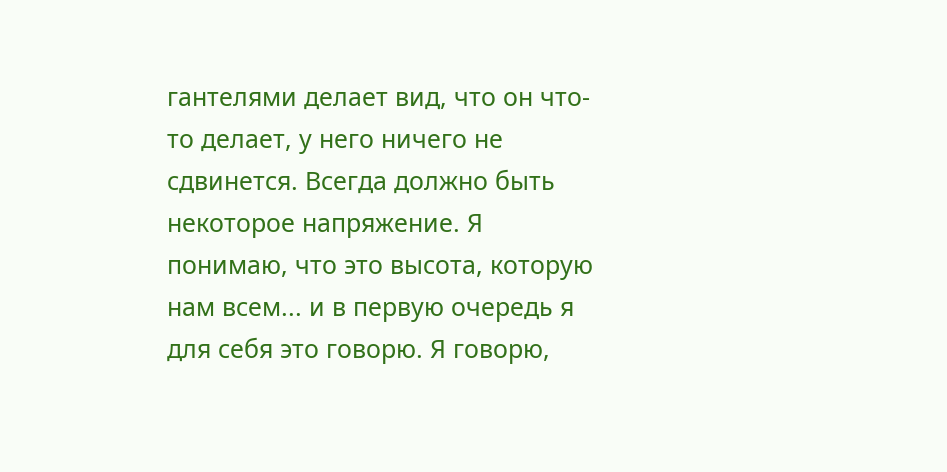гантелями делает вид, что он что-то делает, у него ничего не сдвинется. Всегда должно быть некоторое напряжение. Я понимаю, что это высота, которую нам всем... и в первую очередь я для себя это говорю. Я говорю,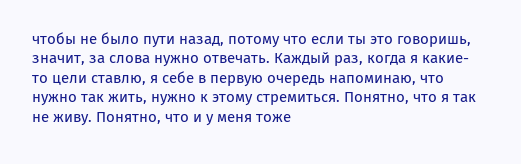чтобы не было пути назад, потому что если ты это говоришь, значит, за слова нужно отвечать. Каждый раз, когда я какие-то цели ставлю, я себе в первую очередь напоминаю, что нужно так жить, нужно к этому стремиться. Понятно, что я так не живу. Понятно, что и у меня тоже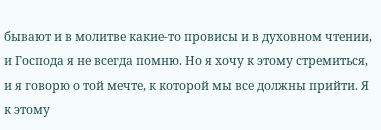бывают и в молитве какие-то провисы и в духовном чтении, и Господа я не всегда помню. Но я хочу к этому стремиться, и я говорю о той мечте, к которой мы все должны прийти. Я к этому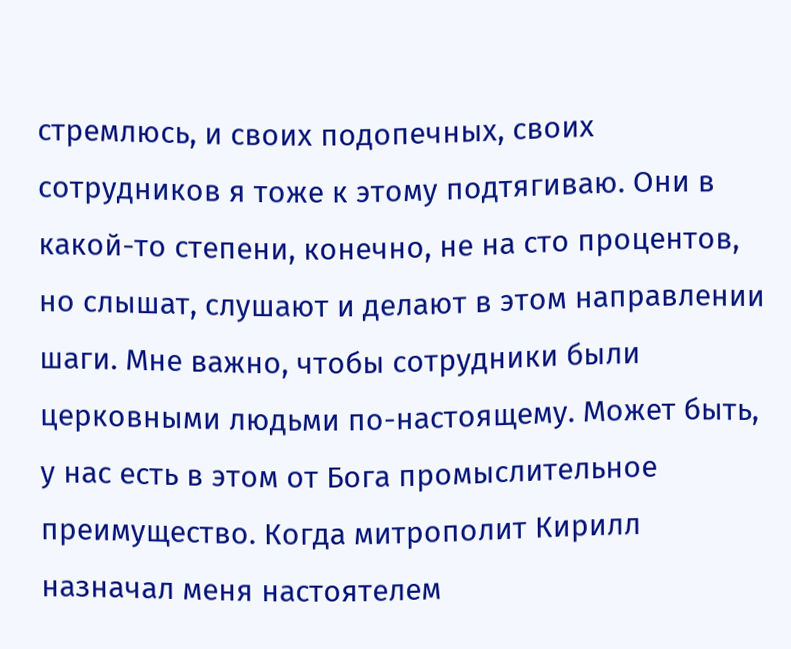стремлюсь, и своих подопечных, своих сотрудников я тоже к этому подтягиваю. Они в какой-то степени, конечно, не на сто процентов, но слышат, слушают и делают в этом направлении шаги. Мне важно, чтобы сотрудники были церковными людьми по-настоящему. Может быть, у нас есть в этом от Бога промыслительное преимущество. Когда митрополит Кирилл назначал меня настоятелем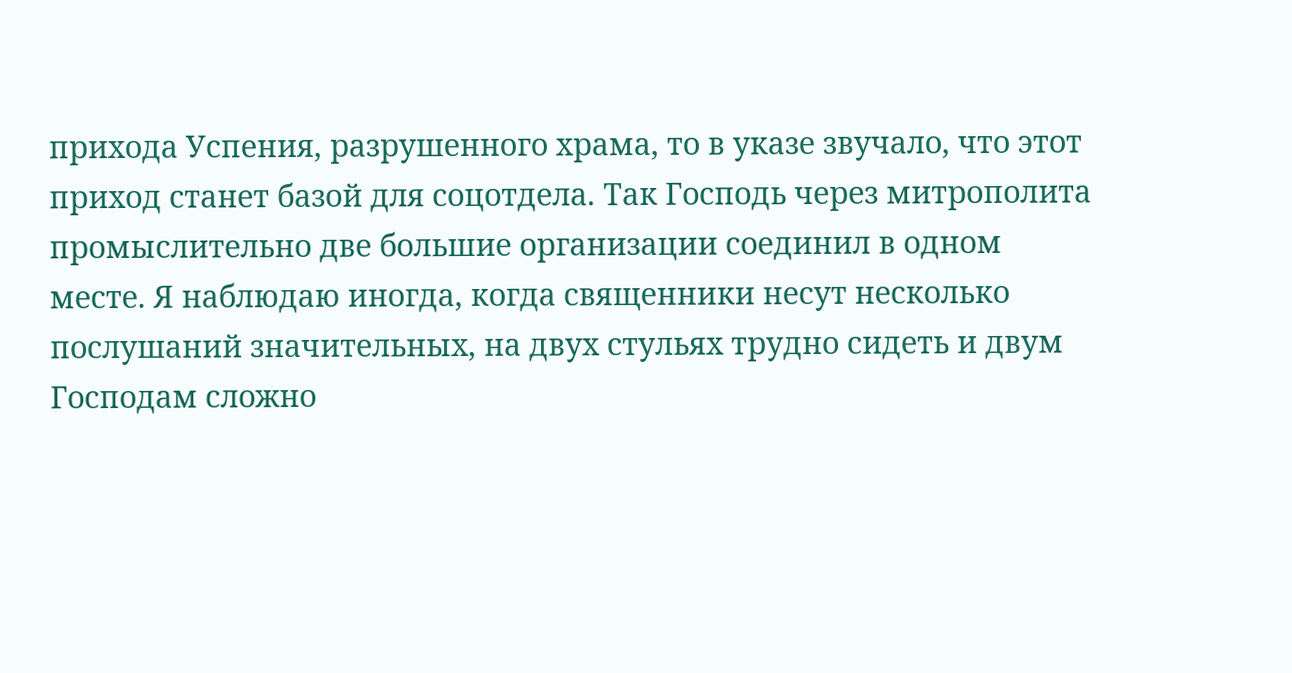прихода Успения, разрушенного храма, то в указе звучало, что этот приход станет базой для соцотдела. Так Господь через митрополита промыслительно две большие организации соединил в одном месте. Я наблюдаю иногда, когда священники несут несколько послушаний значительных, на двух стульях трудно сидеть и двум Господам сложно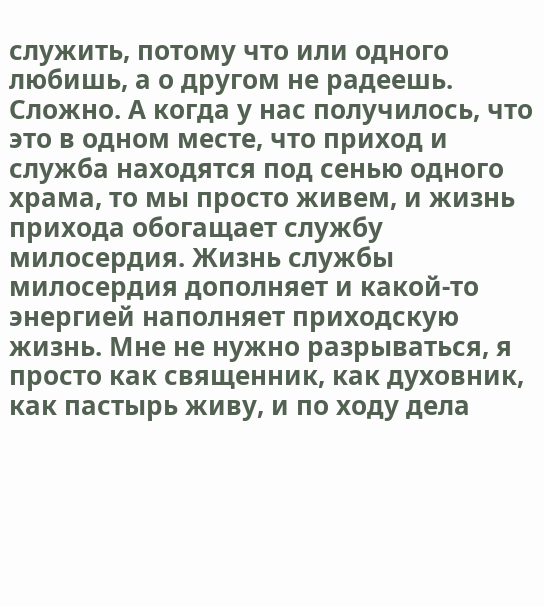служить, потому что или одного любишь, а о другом не радеешь. Сложно. А когда у нас получилось, что это в одном месте, что приход и служба находятся под сенью одного храма, то мы просто живем, и жизнь прихода обогащает службу милосердия. Жизнь службы милосердия дополняет и какой-то энергией наполняет приходскую жизнь. Мне не нужно разрываться, я просто как священник, как духовник, как пастырь живу, и по ходу дела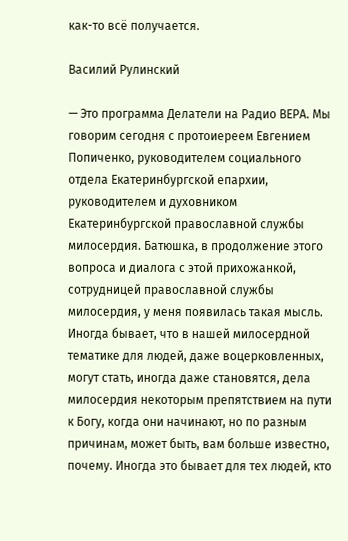как-то всё получается.

Василий Рулинский

— Это программа Делатели на Радио ВЕРА. Мы говорим сегодня с протоиереем Евгением Попиченко, руководителем социального отдела Екатеринбургской епархии, руководителем и духовником Екатеринбургской православной службы милосердия. Батюшка, в продолжение этого вопроса и диалога с этой прихожанкой, сотрудницей православной службы милосердия, у меня появилась такая мысль. Иногда бывает, что в нашей милосердной тематике для людей, даже воцерковленных, могут стать, иногда даже становятся, дела милосердия некоторым препятствием на пути к Богу, когда они начинают, но по разным причинам, может быть, вам больше известно, почему. Иногда это бывает для тех людей, кто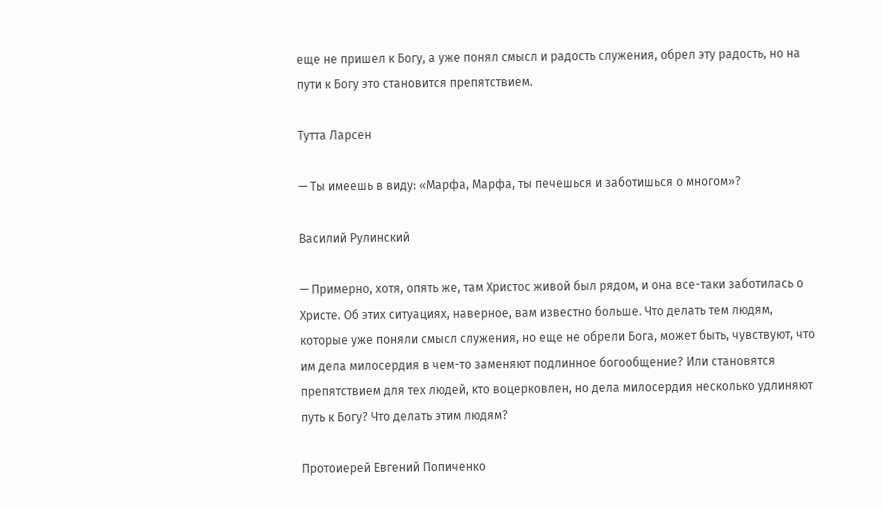еще не пришел к Богу, а уже понял смысл и радость служения, обрел эту радость, но на пути к Богу это становится препятствием.

Тутта Ларсен

— Ты имеешь в виду: «Марфа, Марфа, ты печешься и заботишься о многом»?

Василий Рулинский

— Примерно, хотя, опять же, там Христос живой был рядом, и она все-таки заботилась о Христе. Об этих ситуациях, наверное, вам известно больше. Что делать тем людям, которые уже поняли смысл служения, но еще не обрели Бога, может быть, чувствуют, что им дела милосердия в чем-то заменяют подлинное богообщение? Или становятся препятствием для тех людей, кто воцерковлен, но дела милосердия несколько удлиняют путь к Богу? Что делать этим людям?

Протоиерей Евгений Попиченко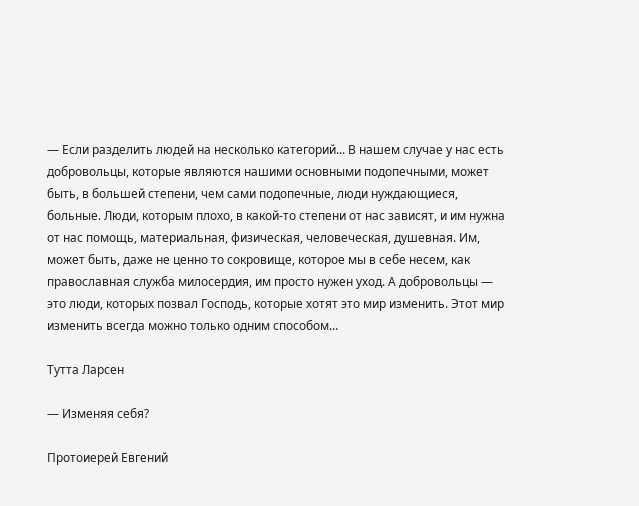— Если разделить людей на несколько категорий... В нашем случае у нас есть добровольцы, которые являются нашими основными подопечными, может быть, в большей степени, чем сами подопечные, люди нуждающиеся, больные. Люди, которым плохо, в какой-то степени от нас зависят, и им нужна от нас помощь, материальная, физическая, человеческая, душевная. Им, может быть, даже не ценно то сокровище, которое мы в себе несем, как православная служба милосердия, им просто нужен уход. А добровольцы — это люди, которых позвал Господь, которые хотят это мир изменить. Этот мир изменить всегда можно только одним способом...

Тутта Ларсен

— Изменяя себя?

Протоиерей Евгений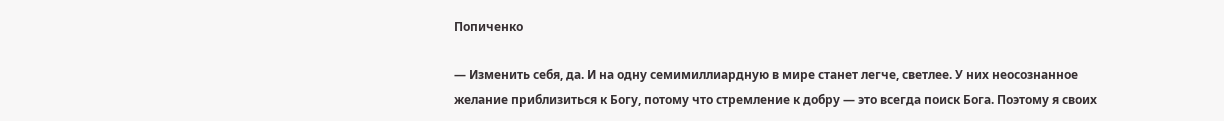Попиченко

— Изменить себя, да. И на одну семимиллиардную в мире станет легче, светлее. У них неосознанное желание приблизиться к Богу, потому что стремление к добру — это всегда поиск Бога. Поэтому я своих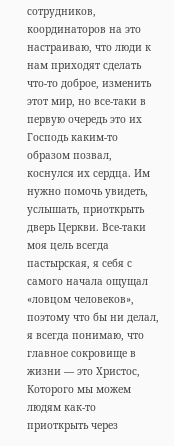сотрудников, координаторов на это настраиваю, что люди к нам приходят сделать что-то доброе, изменить этот мир, но все-таки в первую очередь это их Господь каким-то образом позвал, коснулся их сердца. Им нужно помочь увидеть, услышать, приоткрыть дверь Церкви. Все-таки моя цель всегда пастырская, я себя с самого начала ощущал «ловцом человеков», поэтому что бы ни делал, я всегда понимаю, что главное сокровище в жизни — это Христос, Которого мы можем людям как-то приоткрыть через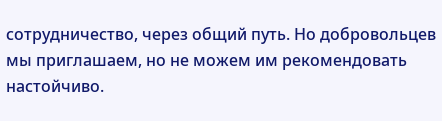сотрудничество, через общий путь. Но добровольцев мы приглашаем, но не можем им рекомендовать настойчиво.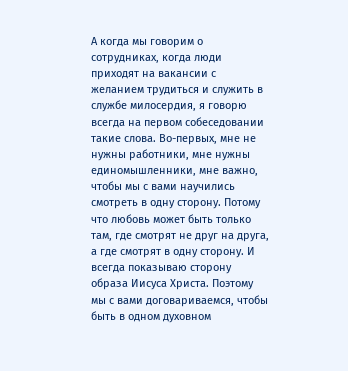А когда мы говорим о сотрудниках, когда люди приходят на вакансии с желанием трудиться и служить в службе милосердия, я говорю всегда на первом собеседовании такие слова. Во-первых, мне не нужны работники, мне нужны единомышленники, мне важно, чтобы мы с вами научились смотреть в одну сторону. Потому что любовь может быть только там, где смотрят не друг на друга, а где смотрят в одну сторону. И всегда показываю сторону образа Иисуса Христа. Поэтому мы с вами договариваемся, чтобы быть в одном духовном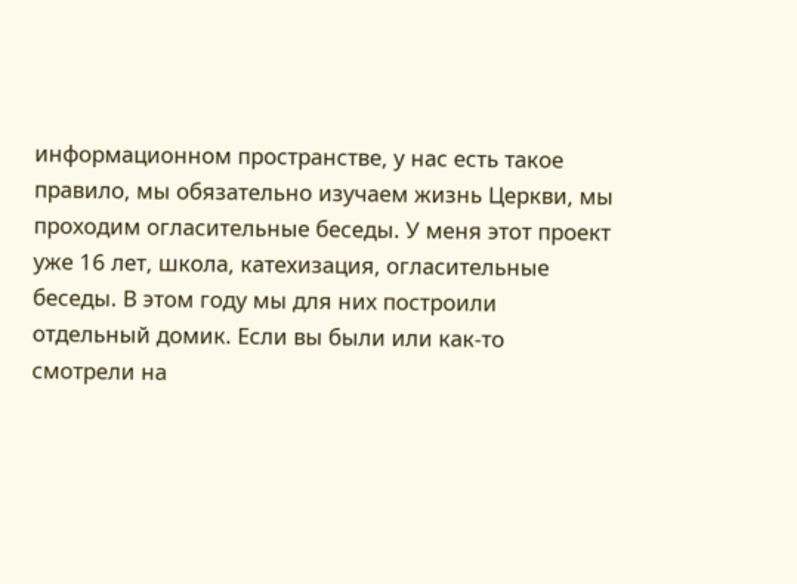информационном пространстве, у нас есть такое правило, мы обязательно изучаем жизнь Церкви, мы проходим огласительные беседы. У меня этот проект уже 16 лет, школа, катехизация, огласительные беседы. В этом году мы для них построили отдельный домик. Если вы были или как-то смотрели на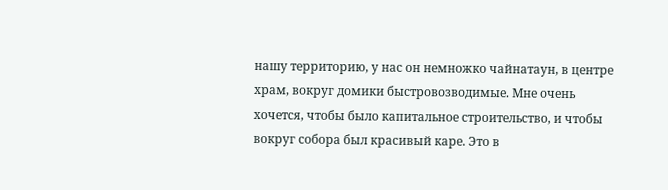нашу территорию, у нас он немножко чайнатаун, в центре храм, вокруг домики быстровозводимые. Мне очень хочется, чтобы было капитальное строительство, и чтобы вокруг собора был красивый каре. Это в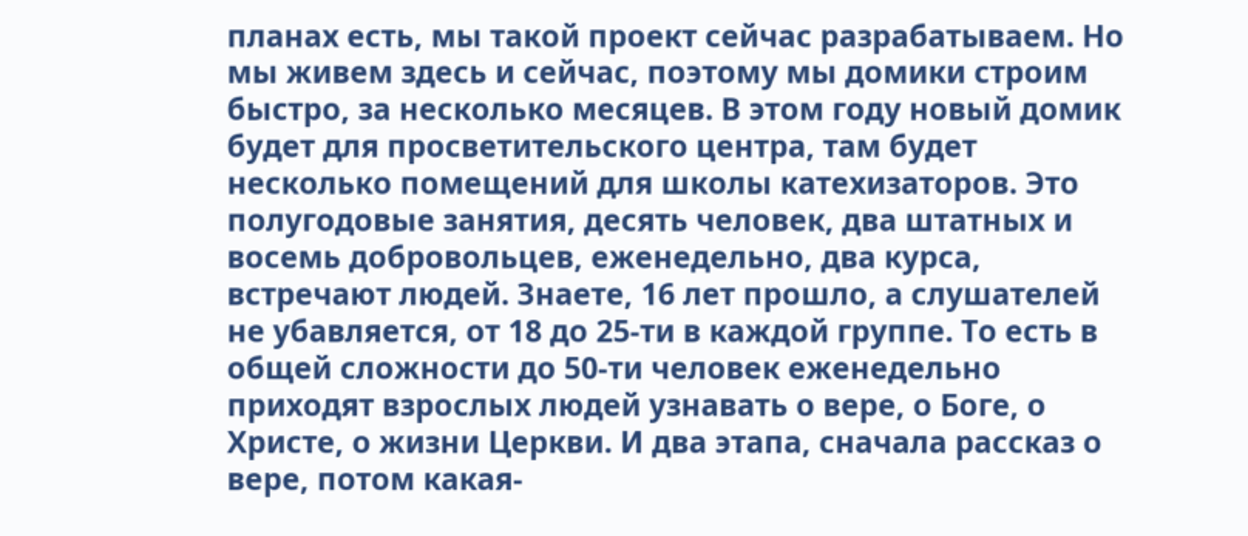планах есть, мы такой проект сейчас разрабатываем. Но мы живем здесь и сейчас, поэтому мы домики строим быстро, за несколько месяцев. В этом году новый домик будет для просветительского центра, там будет несколько помещений для школы катехизаторов. Это полугодовые занятия, десять человек, два штатных и восемь добровольцев, еженедельно, два курса, встречают людей. Знаете, 16 лет прошло, а слушателей не убавляется, от 18 до 25-ти в каждой группе. То есть в общей сложности до 50-ти человек еженедельно приходят взрослых людей узнавать о вере, о Боге, о Христе, о жизни Церкви. И два этапа, сначала рассказ о вере, потом какая-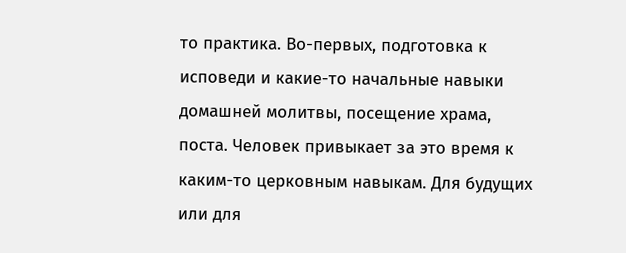то практика. Во-первых, подготовка к исповеди и какие-то начальные навыки домашней молитвы, посещение храма, поста. Человек привыкает за это время к каким-то церковным навыкам. Для будущих или для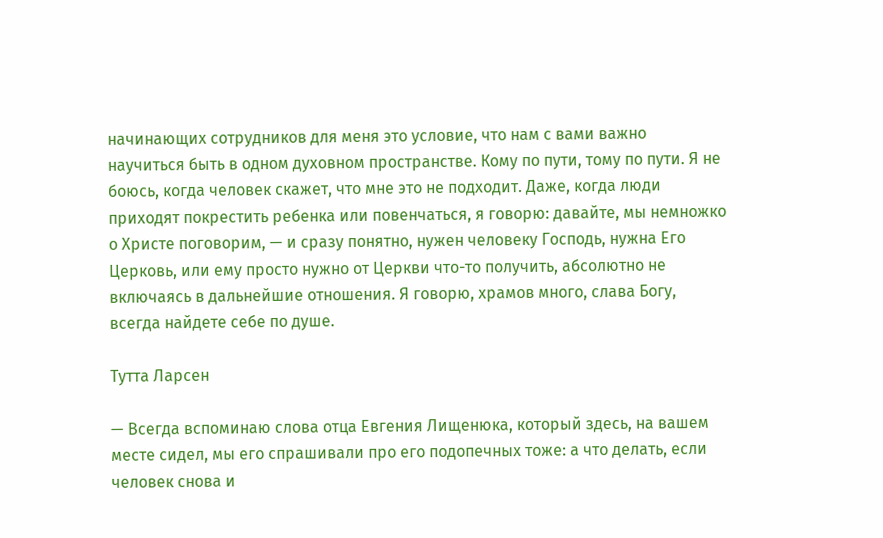начинающих сотрудников для меня это условие, что нам с вами важно научиться быть в одном духовном пространстве. Кому по пути, тому по пути. Я не боюсь, когда человек скажет, что мне это не подходит. Даже, когда люди приходят покрестить ребенка или повенчаться, я говорю: давайте, мы немножко о Христе поговорим, — и сразу понятно, нужен человеку Господь, нужна Его Церковь, или ему просто нужно от Церкви что-то получить, абсолютно не включаясь в дальнейшие отношения. Я говорю, храмов много, слава Богу, всегда найдете себе по душе.

Тутта Ларсен

— Всегда вспоминаю слова отца Евгения Лищенюка, который здесь, на вашем месте сидел, мы его спрашивали про его подопечных тоже: а что делать, если человек снова и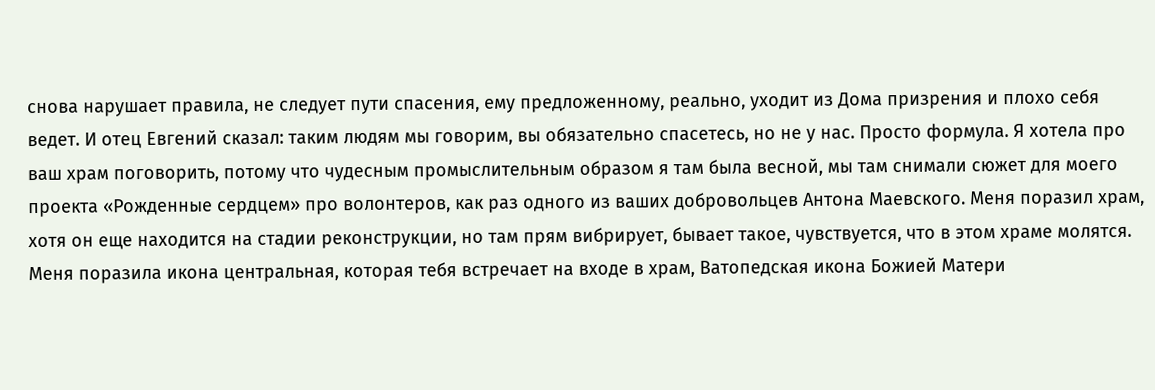снова нарушает правила, не следует пути спасения, ему предложенному, реально, уходит из Дома призрения и плохо себя ведет. И отец Евгений сказал: таким людям мы говорим, вы обязательно спасетесь, но не у нас. Просто формула. Я хотела про ваш храм поговорить, потому что чудесным промыслительным образом я там была весной, мы там снимали сюжет для моего проекта «Рожденные сердцем» про волонтеров, как раз одного из ваших добровольцев Антона Маевского. Меня поразил храм, хотя он еще находится на стадии реконструкции, но там прям вибрирует, бывает такое, чувствуется, что в этом храме молятся. Меня поразила икона центральная, которая тебя встречает на входе в храм, Ватопедская икона Божией Матери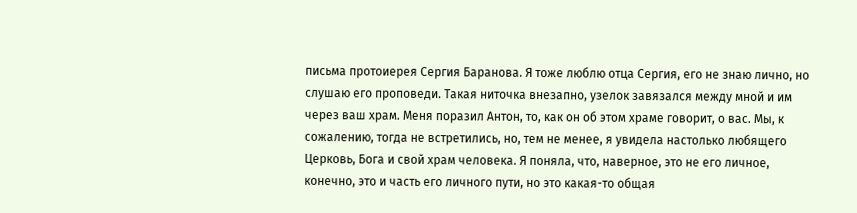письма протоиерея Сергия Баранова. Я тоже люблю отца Сергия, его не знаю лично, но слушаю его проповеди. Такая ниточка внезапно, узелок завязался между мной и им через ваш храм. Меня поразил Антон, то, как он об этом храме говорит, о вас. Мы, к сожалению, тогда не встретились, но, тем не менее, я увидела настолько любящего Церковь, Бога и свой храм человека. Я поняла, что, наверное, это не его личное, конечно, это и часть его личного пути, но это какая-то общая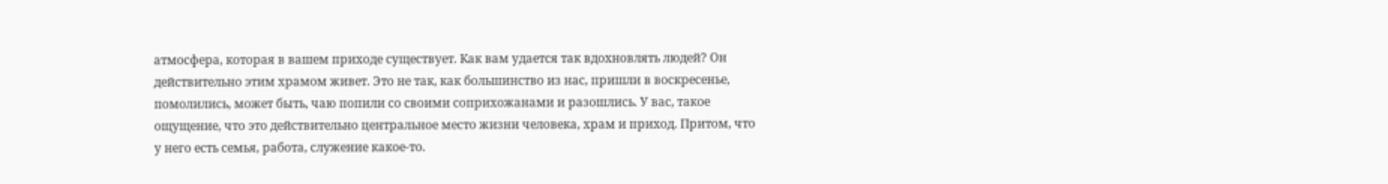атмосфера, которая в вашем приходе существует. Как вам удается так вдохновлять людей? Он действительно этим храмом живет. Это не так, как большинство из нас, пришли в воскресенье, помолились, может быть, чаю попили со своими соприхожанами и разошлись. У вас, такое ощущение, что это действительно центральное место жизни человека, храм и приход. Притом, что у него есть семья, работа, служение какое-то.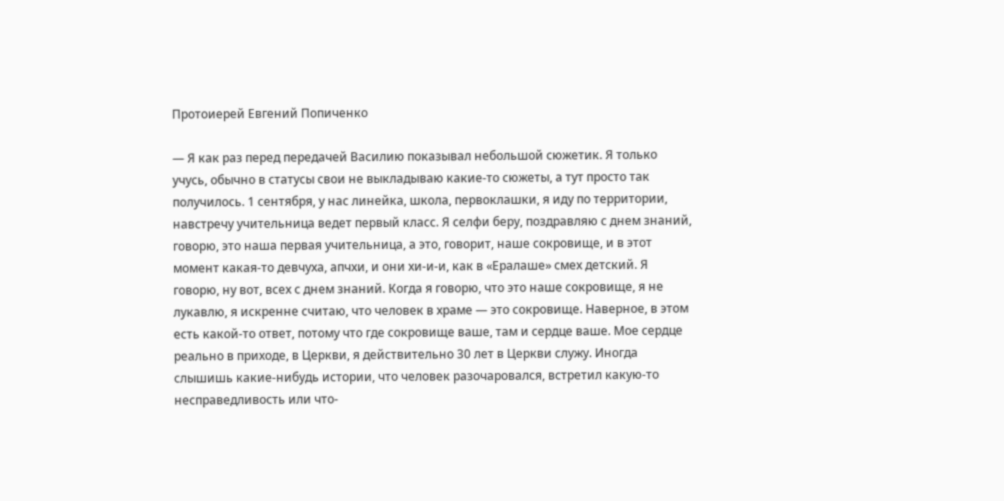Протоиерей Евгений Попиченко

— Я как раз перед передачей Василию показывал небольшой сюжетик. Я только учусь, обычно в статусы свои не выкладываю какие-то сюжеты, а тут просто так получилось. 1 сентября, у нас линейка, школа, первоклашки, я иду по территории, навстречу учительница ведет первый класс. Я селфи беру, поздравляю с днем знаний, говорю, это наша первая учительница, а это, говорит, наше сокровище, и в этот момент какая-то девчуха, апчхи, и они хи-и-и, как в «Ералаше» смех детский. Я говорю, ну вот, всех с днем знаний. Когда я говорю, что это наше сокровище, я не лукавлю, я искренне считаю, что человек в храме — это сокровище. Наверное, в этом есть какой-то ответ, потому что где сокровище ваше, там и сердце ваше. Мое сердце реально в приходе, в Церкви, я действительно 30 лет в Церкви служу. Иногда слышишь какие-нибудь истории, что человек разочаровался, встретил какую-то несправедливость или что-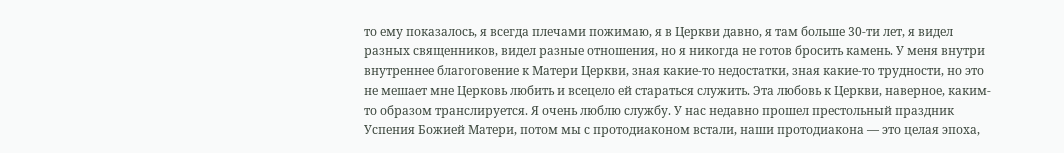то ему показалось, я всегда плечами пожимаю, я в Церкви давно, я там больше 30-ти лет, я видел разных священников, видел разные отношения, но я никогда не готов бросить камень. У меня внутри внутреннее благоговение к Матери Церкви, зная какие-то недостатки, зная какие-то трудности, но это не мешает мне Церковь любить и всецело ей стараться служить. Эта любовь к Церкви, наверное, каким-то образом транслируется. Я очень люблю службу. У нас недавно прошел престольный праздник Успения Божией Матери, потом мы с протодиаконом встали, наши протодиакона — это целая эпоха,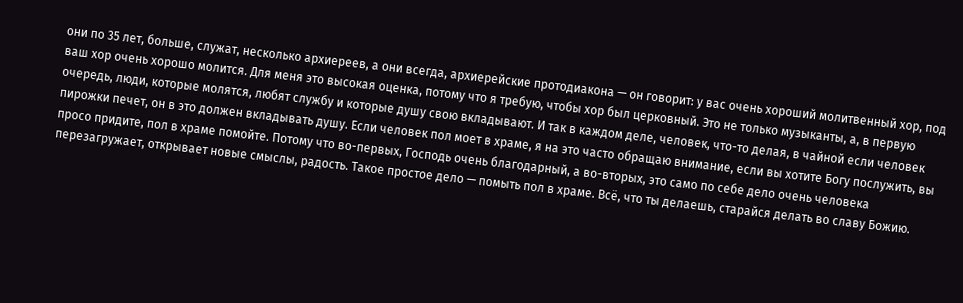они по 35 лет, больше, служат, несколько архиереев, а они всегда, архиерейские протодиакона — он говорит: у вас очень хороший молитвенный хор, под ваш хор очень хорошо молится. Для меня это высокая оценка, потому что я требую, чтобы хор был церковный. Это не только музыканты, а, в первую очередь, люди, которые молятся, любят службу и которые душу свою вкладывают. И так в каждом деле, человек, что-то делая, в чайной если человек пирожки печет, он в это должен вкладывать душу. Если человек пол моет в храме, я на это часто обращаю внимание, если вы хотите Богу послужить, вы просо придите, пол в храме помойте. Потому что во-первых, Господь очень благодарный, а во-вторых, это само по себе дело очень человека перезагружает, открывает новые смыслы, радость. Такое простое дело — помыть пол в храме. Всё, что ты делаешь, старайся делать во славу Божию.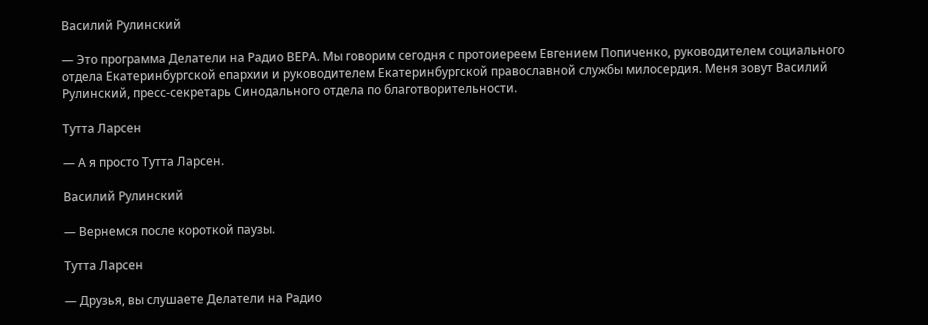Василий Рулинский

— Это программа Делатели на Радио ВЕРА. Мы говорим сегодня с протоиереем Евгением Попиченко, руководителем социального отдела Екатеринбургской епархии и руководителем Екатеринбургской православной службы милосердия. Меня зовут Василий Рулинский, пресс-секретарь Синодального отдела по благотворительности.

Тутта Ларсен

— А я просто Тутта Ларсен.

Василий Рулинский

— Вернемся после короткой паузы.

Тутта Ларсен

— Друзья, вы слушаете Делатели на Радио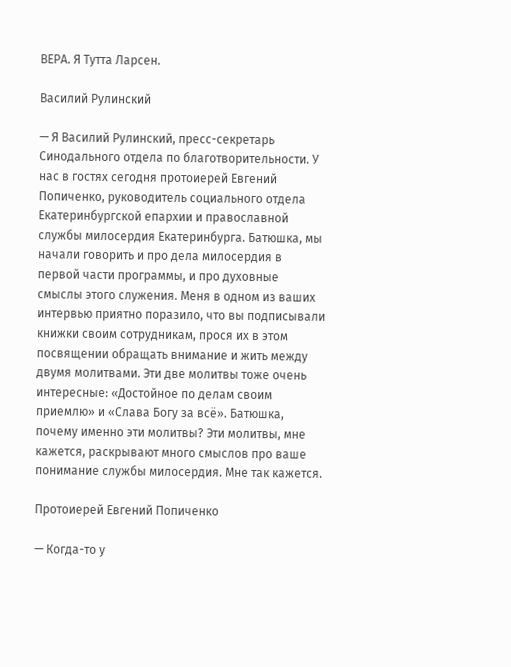ВЕРА. Я Тутта Ларсен.

Василий Рулинский

— Я Василий Рулинский, пресс-секретарь Синодального отдела по благотворительности. У нас в гостях сегодня протоиерей Евгений Попиченко, руководитель социального отдела Екатеринбургской епархии и православной службы милосердия Екатеринбурга. Батюшка, мы начали говорить и про дела милосердия в первой части программы, и про духовные смыслы этого служения. Меня в одном из ваших интервью приятно поразило, что вы подписывали книжки своим сотрудникам, прося их в этом посвящении обращать внимание и жить между двумя молитвами. Эти две молитвы тоже очень интересные: «Достойное по делам своим приемлю» и «Слава Богу за всё». Батюшка, почему именно эти молитвы? Эти молитвы, мне кажется, раскрывают много смыслов про ваше понимание службы милосердия. Мне так кажется.

Протоиерей Евгений Попиченко

— Когда-то у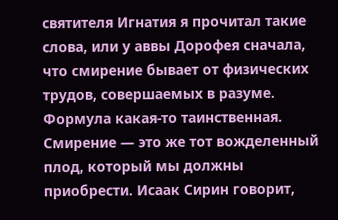святителя Игнатия я прочитал такие слова, или у аввы Дорофея сначала, что смирение бывает от физических трудов, совершаемых в разуме. Формула какая-то таинственная. Смирение — это же тот вожделенный плод, который мы должны приобрести. Исаак Сирин говорит,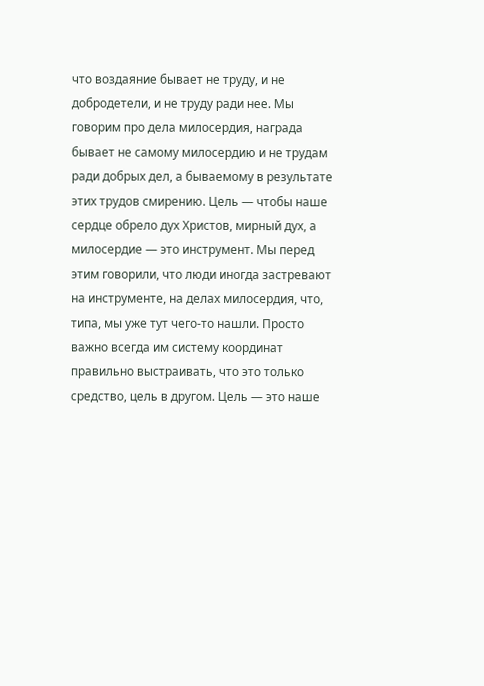что воздаяние бывает не труду, и не добродетели, и не труду ради нее. Мы говорим про дела милосердия, награда бывает не самому милосердию и не трудам ради добрых дел, а бываемому в результате этих трудов смирению. Цель — чтобы наше сердце обрело дух Христов, мирный дух, а милосердие — это инструмент. Мы перед этим говорили, что люди иногда застревают на инструменте, на делах милосердия, что, типа, мы уже тут чего-то нашли. Просто важно всегда им систему координат правильно выстраивать, что это только средство, цель в другом. Цель — это наше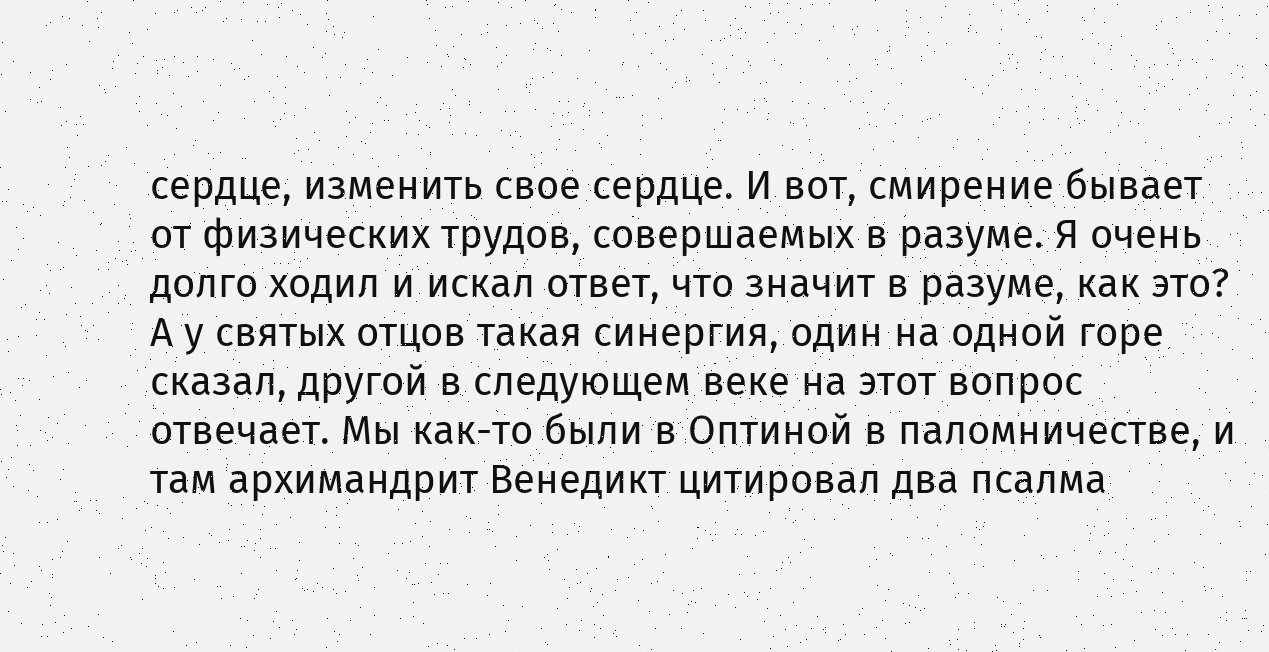сердце, изменить свое сердце. И вот, смирение бывает от физических трудов, совершаемых в разуме. Я очень долго ходил и искал ответ, что значит в разуме, как это? А у святых отцов такая синергия, один на одной горе сказал, другой в следующем веке на этот вопрос отвечает. Мы как-то были в Оптиной в паломничестве, и там архимандрит Венедикт цитировал два псалма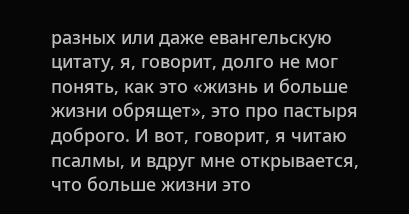разных или даже евангельскую цитату, я, говорит, долго не мог понять, как это «жизнь и больше жизни обрящет», это про пастыря доброго. И вот, говорит, я читаю псалмы, и вдруг мне открывается, что больше жизни это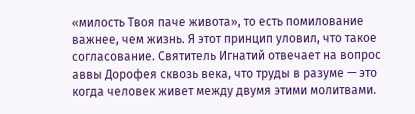«милость Твоя паче живота», то есть помилование важнее, чем жизнь. Я этот принцип уловил, что такое согласование. Святитель Игнатий отвечает на вопрос аввы Дорофея сквозь века, что труды в разуме — это когда человек живет между двумя этими молитвами.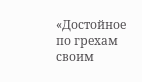«Достойное по грехам своим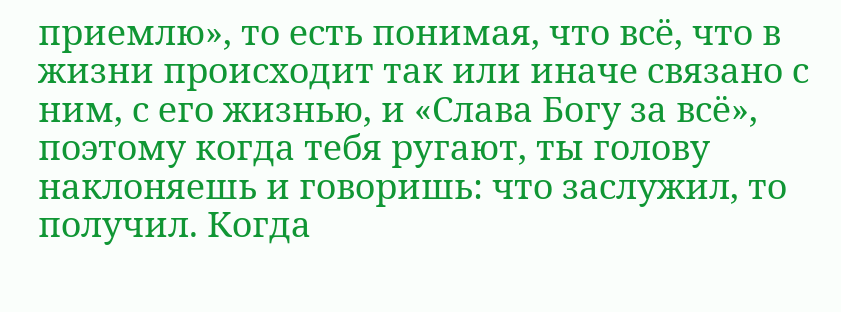приемлю», то есть понимая, что всё, что в жизни происходит так или иначе связано с ним, с его жизнью, и «Слава Богу за всё», поэтому когда тебя ругают, ты голову наклоняешь и говоришь: что заслужил, то получил. Когда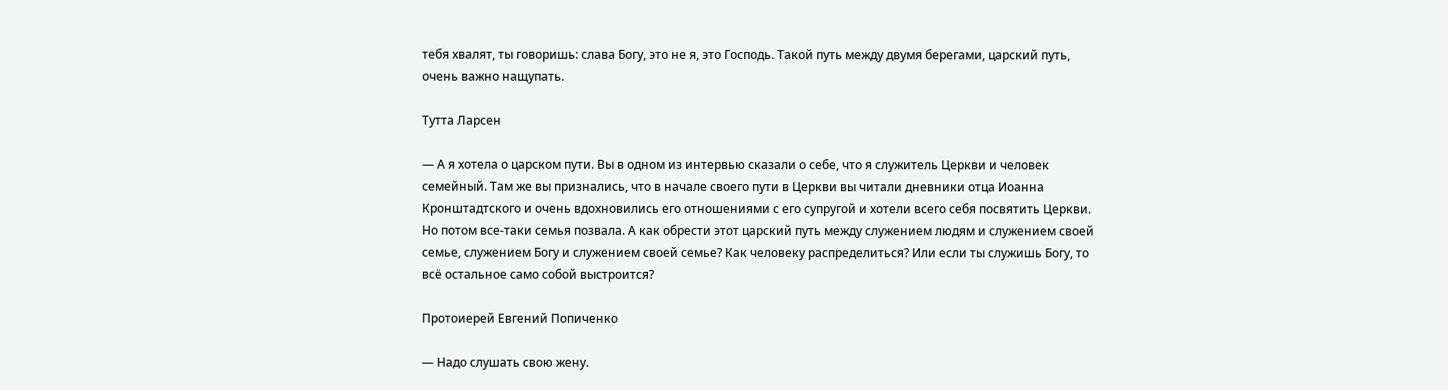тебя хвалят, ты говоришь: слава Богу, это не я, это Господь. Такой путь между двумя берегами, царский путь, очень важно нащупать.

Тутта Ларсен

— А я хотела о царском пути. Вы в одном из интервью сказали о себе, что я служитель Церкви и человек семейный. Там же вы признались, что в начале своего пути в Церкви вы читали дневники отца Иоанна Кронштадтского и очень вдохновились его отношениями с его супругой и хотели всего себя посвятить Церкви. Но потом все-таки семья позвала. А как обрести этот царский путь между служением людям и служением своей семье, служением Богу и служением своей семье? Как человеку распределиться? Или если ты служишь Богу, то всё остальное само собой выстроится?

Протоиерей Евгений Попиченко

— Надо слушать свою жену.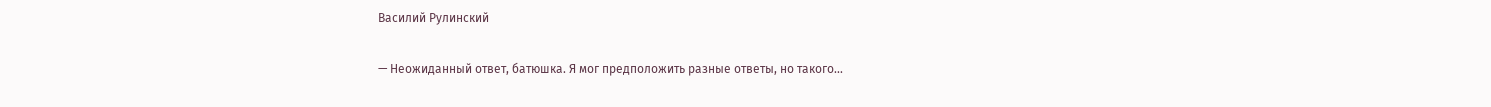Василий Рулинский

— Неожиданный ответ, батюшка. Я мог предположить разные ответы, но такого...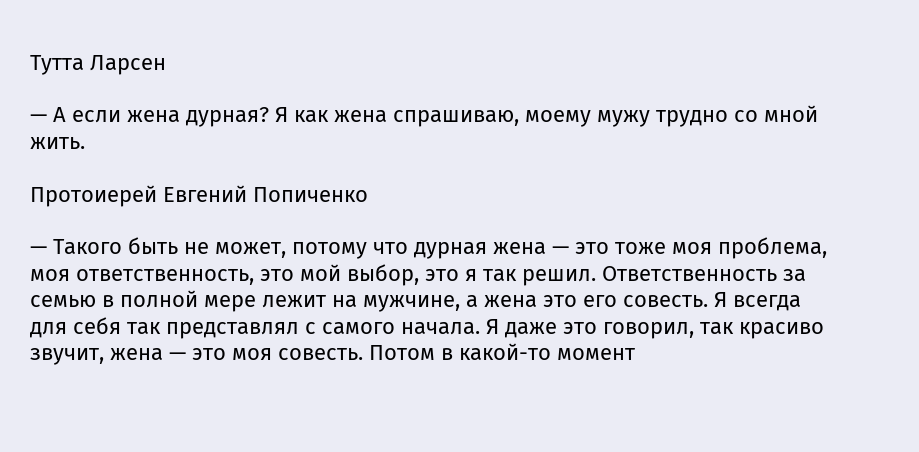Тутта Ларсен

— А если жена дурная? Я как жена спрашиваю, моему мужу трудно со мной жить.

Протоиерей Евгений Попиченко

— Такого быть не может, потому что дурная жена — это тоже моя проблема, моя ответственность, это мой выбор, это я так решил. Ответственность за семью в полной мере лежит на мужчине, а жена это его совесть. Я всегда для себя так представлял с самого начала. Я даже это говорил, так красиво звучит, жена — это моя совесть. Потом в какой-то момент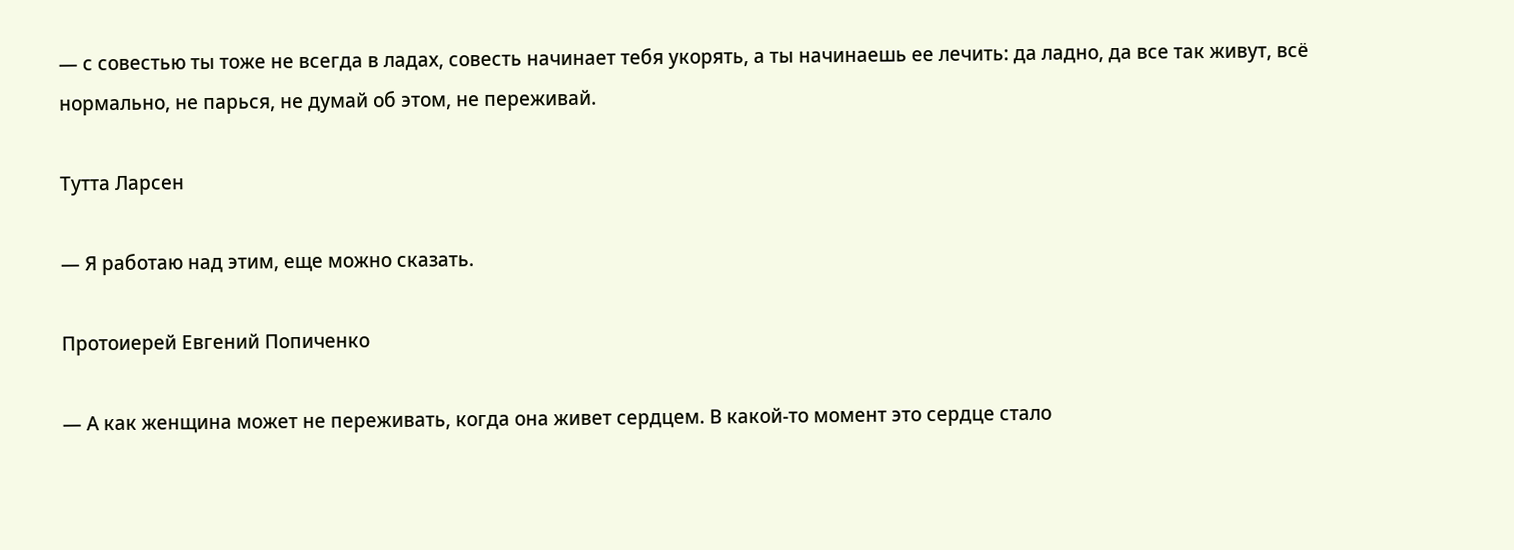— с совестью ты тоже не всегда в ладах, совесть начинает тебя укорять, а ты начинаешь ее лечить: да ладно, да все так живут, всё нормально, не парься, не думай об этом, не переживай.

Тутта Ларсен

— Я работаю над этим, еще можно сказать.

Протоиерей Евгений Попиченко

— А как женщина может не переживать, когда она живет сердцем. В какой-то момент это сердце стало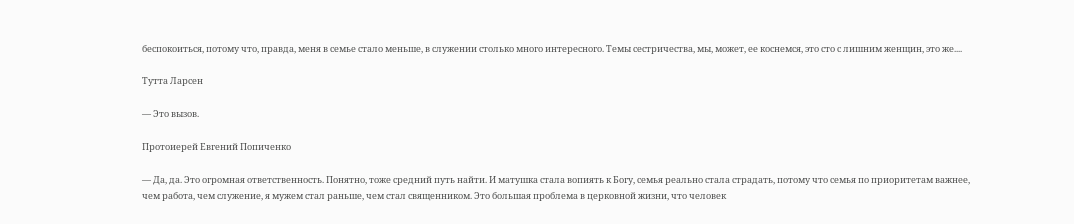беспокоиться, потому что, правда, меня в семье стало меньше, в служении столько много интересного. Темы сестричества, мы, может, ее коснемся, это сто с лишним женщин, это же....

Тутта Ларсен

— Это вызов.

Протоиерей Евгений Попиченко

— Да, да. Это огромная ответственность. Понятно, тоже средний путь найти. И матушка стала вопиять к Богу, семья реально стала страдать, потому что семья по приоритетам важнее, чем работа, чем служение, я мужем стал раньше, чем стал священником. Это большая проблема в церковной жизни, что человек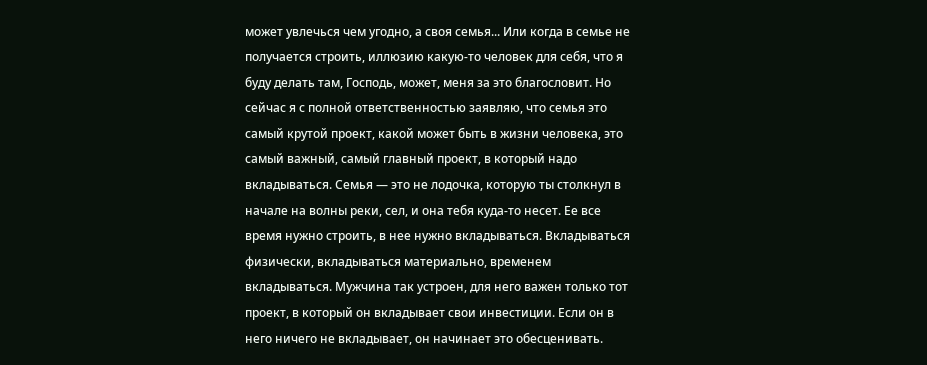может увлечься чем угодно, а своя семья... Или когда в семье не получается строить, иллюзию какую-то человек для себя, что я буду делать там, Господь, может, меня за это благословит. Но сейчас я с полной ответственностью заявляю, что семья это самый крутой проект, какой может быть в жизни человека, это самый важный, самый главный проект, в который надо вкладываться. Семья — это не лодочка, которую ты столкнул в начале на волны реки, сел, и она тебя куда-то несет. Ее все время нужно строить, в нее нужно вкладываться. Вкладываться физически, вкладываться материально, временем вкладываться. Мужчина так устроен, для него важен только тот проект, в который он вкладывает свои инвестиции. Если он в него ничего не вкладывает, он начинает это обесценивать.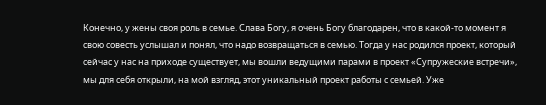Конечно, у жены своя роль в семье. Слава Богу, я очень Богу благодарен, что в какой-то момент я свою совесть услышал и понял, что надо возвращаться в семью. Тогда у нас родился проект, который сейчас у нас на приходе существует, мы вошли ведущими парами в проект «Супружеские встречи», мы для себя открыли, на мой взгляд, этот уникальный проект работы с семьей. Уже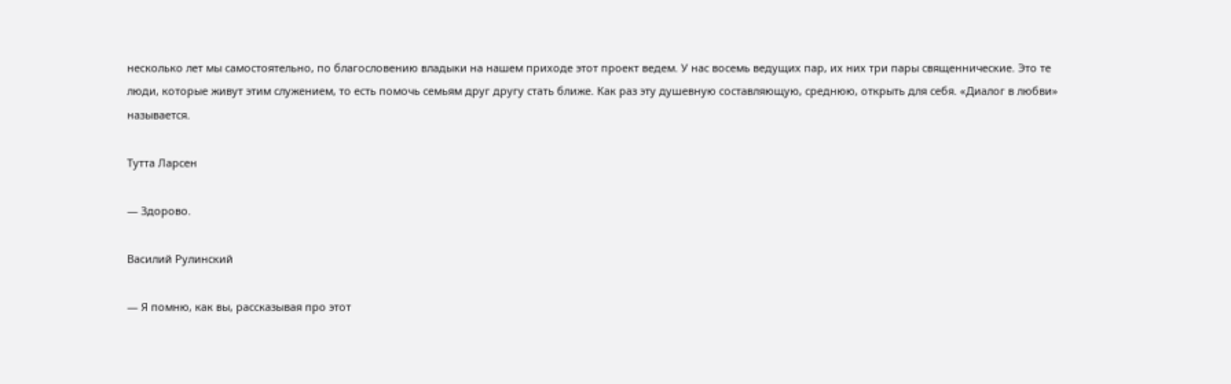несколько лет мы самостоятельно, по благословению владыки на нашем приходе этот проект ведем. У нас восемь ведущих пар, их них три пары священнические. Это те люди, которые живут этим служением, то есть помочь семьям друг другу стать ближе. Как раз эту душевную составляющую, среднюю, открыть для себя. «Диалог в любви» называется.

Тутта Ларсен

— Здорово.

Василий Рулинский

— Я помню, как вы, рассказывая про этот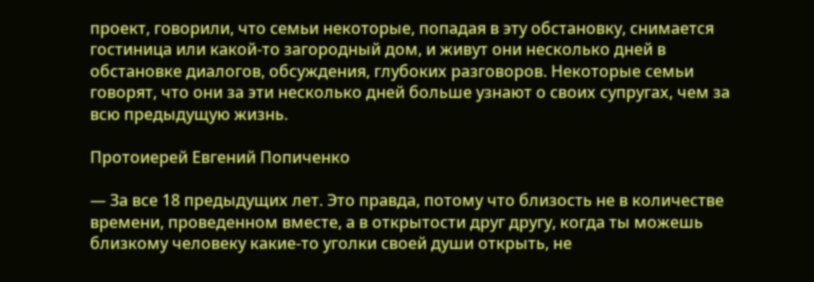проект, говорили, что семьи некоторые, попадая в эту обстановку, снимается гостиница или какой-то загородный дом, и живут они несколько дней в обстановке диалогов, обсуждения, глубоких разговоров. Некоторые семьи говорят, что они за эти несколько дней больше узнают о своих супругах, чем за всю предыдущую жизнь.

Протоиерей Евгений Попиченко

— За все 18 предыдущих лет. Это правда, потому что близость не в количестве времени, проведенном вместе, а в открытости друг другу, когда ты можешь близкому человеку какие-то уголки своей души открыть, не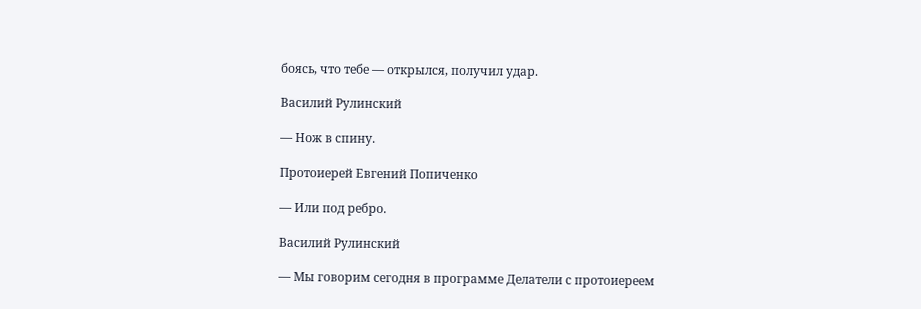боясь, что тебе — открылся, получил удар.

Василий Рулинский

— Нож в спину.

Протоиерей Евгений Попиченко

— Или под ребро.

Василий Рулинский

— Мы говорим сегодня в программе Делатели с протоиереем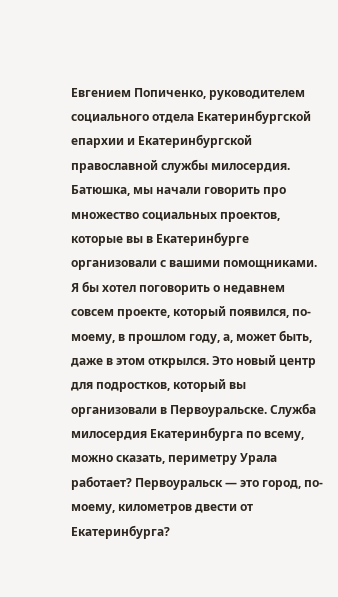Евгением Попиченко, руководителем социального отдела Екатеринбургской епархии и Екатеринбургской православной службы милосердия. Батюшка, мы начали говорить про множество социальных проектов, которые вы в Екатеринбурге организовали с вашими помощниками. Я бы хотел поговорить о недавнем совсем проекте, который появился, по-моему, в прошлом году, а, может быть, даже в этом открылся. Это новый центр для подростков, который вы организовали в Первоуральске. Служба милосердия Екатеринбурга по всему, можно сказать, периметру Урала работает? Первоуральск — это город, по-моему, километров двести от Екатеринбурга?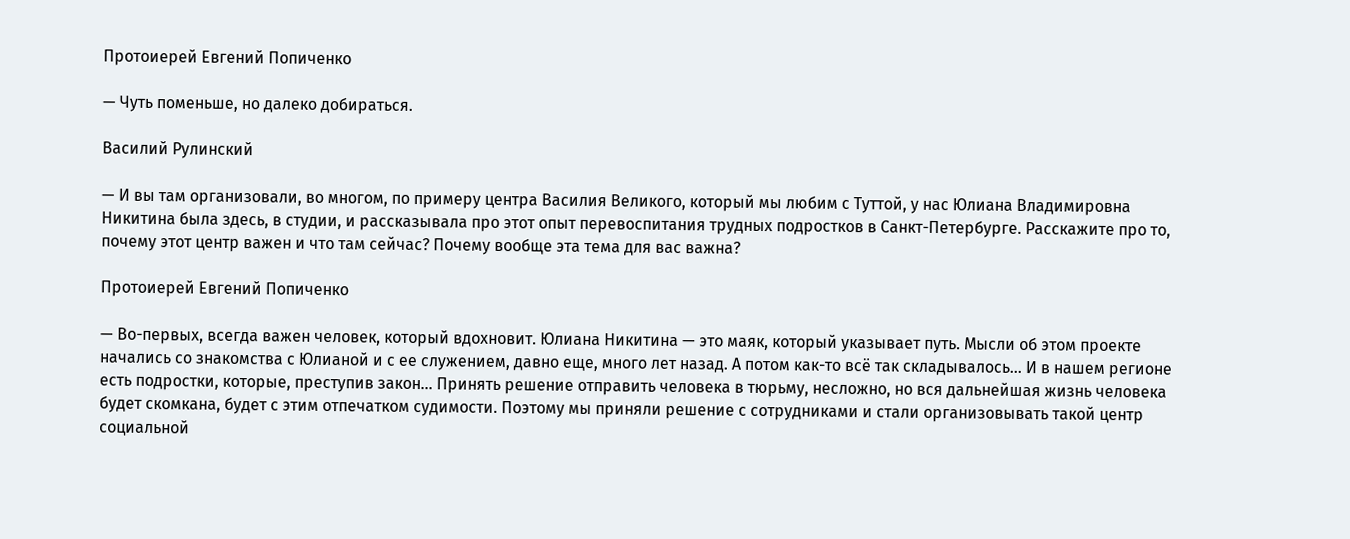Протоиерей Евгений Попиченко

— Чуть поменьше, но далеко добираться.

Василий Рулинский

— И вы там организовали, во многом, по примеру центра Василия Великого, который мы любим с Туттой, у нас Юлиана Владимировна Никитина была здесь, в студии, и рассказывала про этот опыт перевоспитания трудных подростков в Санкт-Петербурге. Расскажите про то, почему этот центр важен и что там сейчас? Почему вообще эта тема для вас важна?

Протоиерей Евгений Попиченко

— Во-первых, всегда важен человек, который вдохновит. Юлиана Никитина — это маяк, который указывает путь. Мысли об этом проекте начались со знакомства с Юлианой и с ее служением, давно еще, много лет назад. А потом как-то всё так складывалось... И в нашем регионе есть подростки, которые, преступив закон... Принять решение отправить человека в тюрьму, несложно, но вся дальнейшая жизнь человека будет скомкана, будет с этим отпечатком судимости. Поэтому мы приняли решение с сотрудниками и стали организовывать такой центр социальной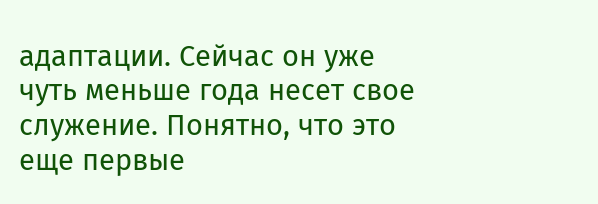адаптации. Сейчас он уже чуть меньше года несет свое служение. Понятно, что это еще первые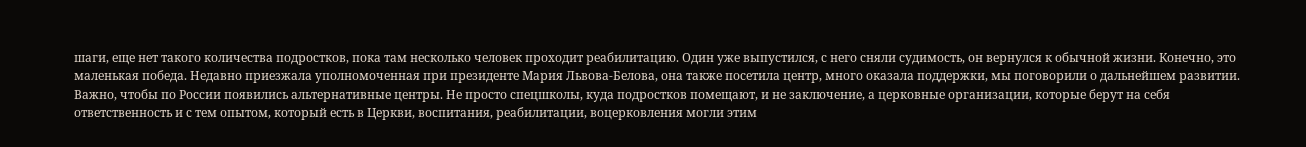шаги, еще нет такого количества подростков, пока там несколько человек проходит реабилитацию. Один уже выпустился, с него сняли судимость, он вернулся к обычной жизни. Конечно, это маленькая победа. Недавно приезжала уполномоченная при президенте Мария Львова-Белова, она также посетила центр, много оказала поддержки, мы поговорили о дальнейшем развитии. Важно, чтобы по России появились альтернативные центры. Не просто спецшколы, куда подростков помещают, и не заключение, а церковные организации, которые берут на себя ответственность и с тем опытом, который есть в Церкви, воспитания, реабилитации, воцерковления могли этим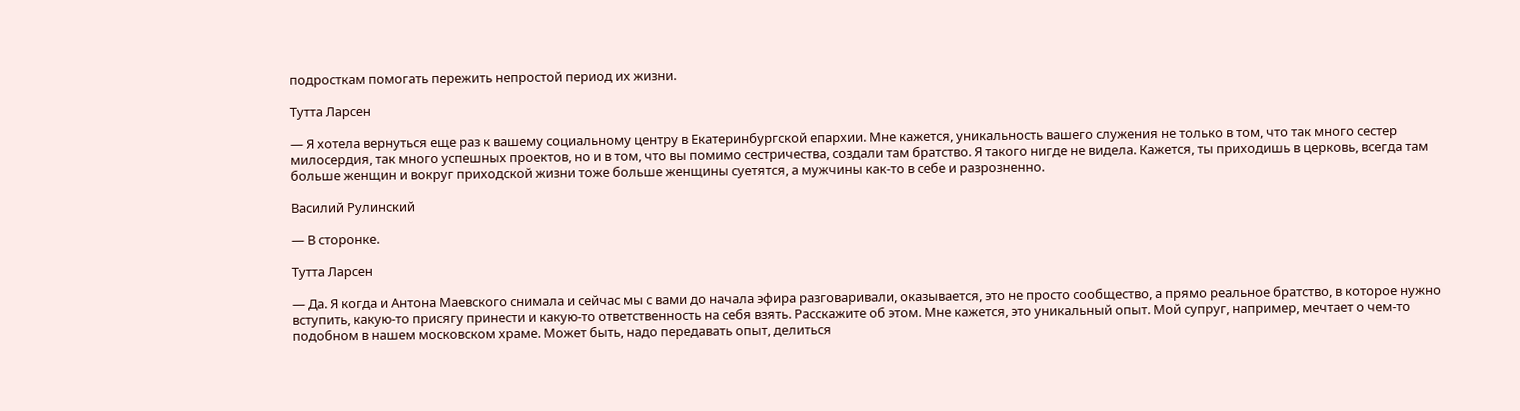подросткам помогать пережить непростой период их жизни.

Тутта Ларсен

— Я хотела вернуться еще раз к вашему социальному центру в Екатеринбургской епархии. Мне кажется, уникальность вашего служения не только в том, что так много сестер милосердия, так много успешных проектов, но и в том, что вы помимо сестричества, создали там братство. Я такого нигде не видела. Кажется, ты приходишь в церковь, всегда там больше женщин и вокруг приходской жизни тоже больше женщины суетятся, а мужчины как-то в себе и разрозненно.

Василий Рулинский

— В сторонке.

Тутта Ларсен

— Да. Я когда и Антона Маевского снимала и сейчас мы с вами до начала эфира разговаривали, оказывается, это не просто сообщество, а прямо реальное братство, в которое нужно вступить, какую-то присягу принести и какую-то ответственность на себя взять. Расскажите об этом. Мне кажется, это уникальный опыт. Мой супруг, например, мечтает о чем-то подобном в нашем московском храме. Может быть, надо передавать опыт, делиться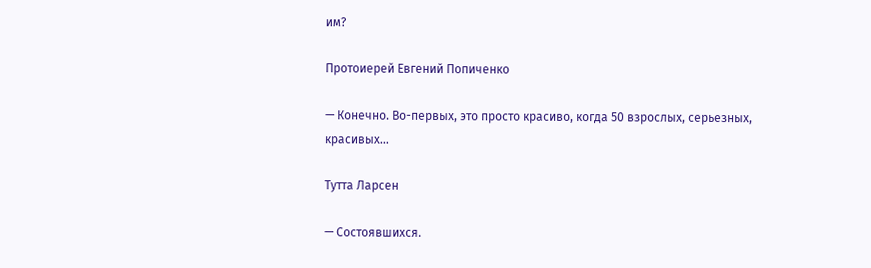им?

Протоиерей Евгений Попиченко

— Конечно. Во-первых, это просто красиво, когда 50 взрослых, серьезных, красивых...

Тутта Ларсен

— Состоявшихся.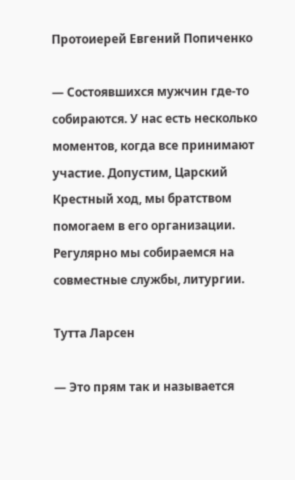Протоиерей Евгений Попиченко

— Состоявшихся мужчин где-то собираются. У нас есть несколько моментов, когда все принимают участие. Допустим, Царский Крестный ход, мы братством помогаем в его организации. Регулярно мы собираемся на совместные службы, литургии.

Тутта Ларсен

— Это прям так и называется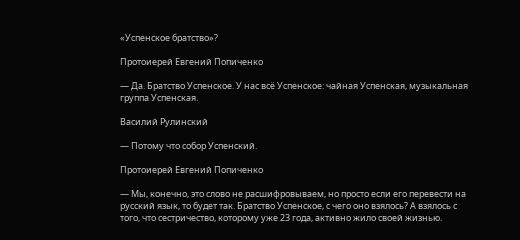«Успенское братство»?

Протоиерей Евгений Попиченко

— Да. Братство Успенское. У нас всё Успенское: чайная Успенская, музыкальная группа Успенская.

Василий Рулинский

— Потому что собор Успенский.

Протоиерей Евгений Попиченко

— Мы, конечно, это слово не расшифровываем, но просто если его перевести на русский язык, то будет так. Братство Успенское, с чего оно взялось? А взялось с того, что сестричество, которому уже 23 года, активно жило своей жизнью.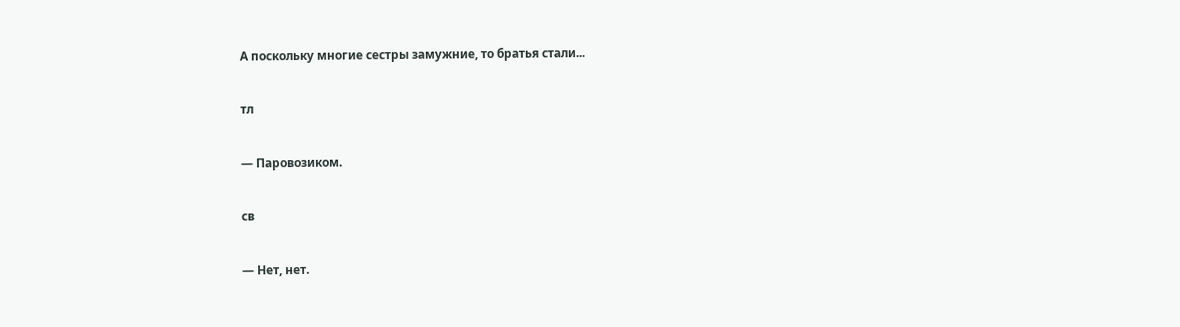А поскольку многие сестры замужние, то братья стали...

тл

— Паровозиком.

св

— Нет, нет.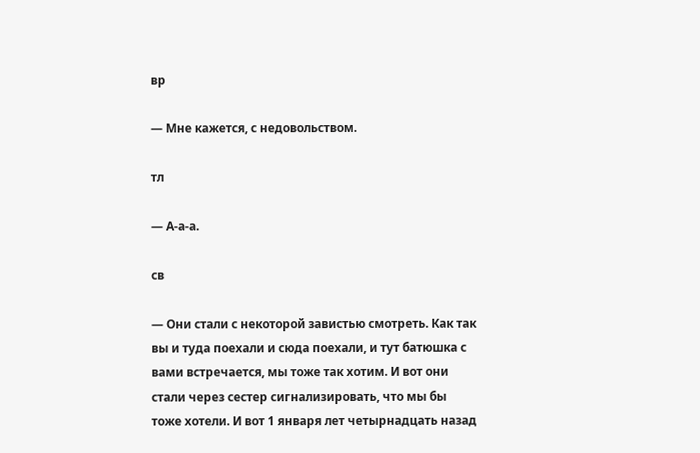вр

— Мне кажется, с недовольством.

тл

— А-а-а.

св

— Они стали с некоторой завистью смотреть. Как так вы и туда поехали и сюда поехали, и тут батюшка с вами встречается, мы тоже так хотим. И вот они стали через сестер сигнализировать, что мы бы тоже хотели. И вот 1 января лет четырнадцать назад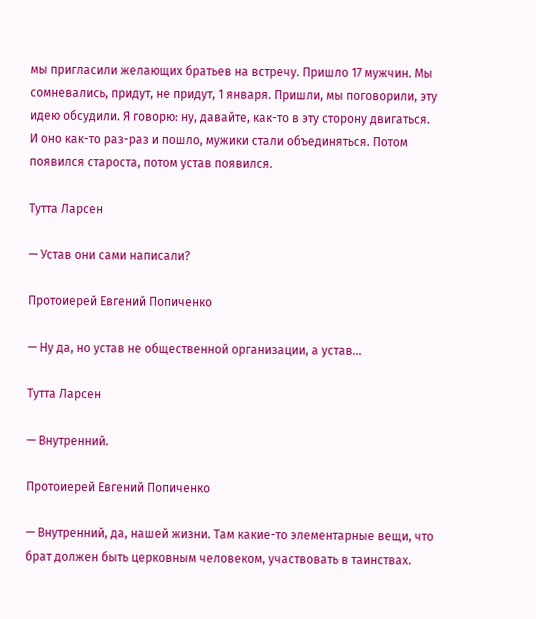мы пригласили желающих братьев на встречу. Пришло 17 мужчин. Мы сомневались, придут, не придут, 1 января. Пришли, мы поговорили, эту идею обсудили. Я говорю: ну, давайте, как-то в эту сторону двигаться. И оно как-то раз-раз и пошло, мужики стали объединяться. Потом появился староста, потом устав появился.

Тутта Ларсен

— Устав они сами написали?

Протоиерей Евгений Попиченко

— Ну да, но устав не общественной организации, а устав...

Тутта Ларсен

— Внутренний.

Протоиерей Евгений Попиченко

— Внутренний, да, нашей жизни. Там какие-то элементарные вещи, что брат должен быть церковным человеком, участвовать в таинствах.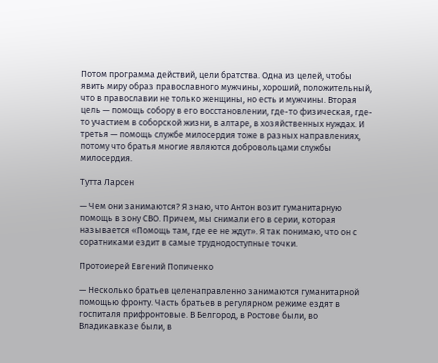Потом программа действий, цели братства. Одна из целей, чтобы явить миру образ православного мужчины, хороший, положительный, что в православии не только женщины, но есть и мужчины. Вторая цель — помощь собору в его восстановлении, где-то физическая, где-то участием в соборской жизни, в алтаре, в хозяйственных нуждах. И третья — помощь службе милосердия тоже в разных направлениях, потому что братья многие являются добровольцами службы милосердия.

Тутта Ларсен

— Чем они занимаются? Я знаю, что Антон возит гуманитарную помощь в зону СВО. Причем, мы снимали его в серии, которая называется «Помощь там, где ее не ждут». Я так понимаю, что он с соратниками ездит в самые труднодоступные точки.

Протоиерей Евгений Попиченко

— Несколько братьев целенаправленно занимаются гуманитарной помощью фронту. Часть братьев в регулярном режиме ездят в госпиталя прифронтовые. В Белгород, в Ростове были, во Владикавказе были, в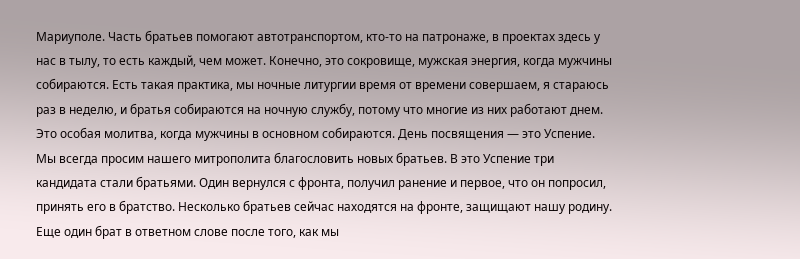Мариуполе. Часть братьев помогают автотранспортом, кто-то на патронаже, в проектах здесь у нас в тылу, то есть каждый, чем может. Конечно, это сокровище, мужская энергия, когда мужчины собираются. Есть такая практика, мы ночные литургии время от времени совершаем, я стараюсь раз в неделю, и братья собираются на ночную службу, потому что многие из них работают днем. Это особая молитва, когда мужчины в основном собираются. День посвящения — это Успение. Мы всегда просим нашего митрополита благословить новых братьев. В это Успение три кандидата стали братьями. Один вернулся с фронта, получил ранение и первое, что он попросил, принять его в братство. Несколько братьев сейчас находятся на фронте, защищают нашу родину. Еще один брат в ответном слове после того, как мы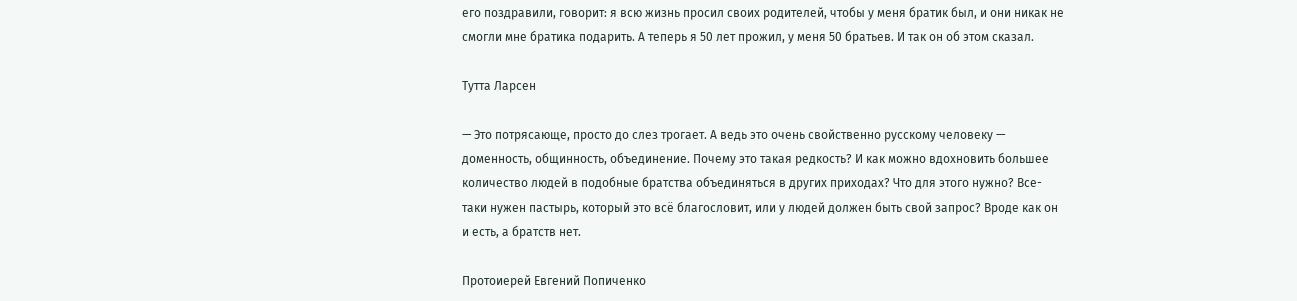его поздравили, говорит: я всю жизнь просил своих родителей, чтобы у меня братик был, и они никак не смогли мне братика подарить. А теперь я 50 лет прожил, у меня 50 братьев. И так он об этом сказал.

Тутта Ларсен

— Это потрясающе, просто до слез трогает. А ведь это очень свойственно русскому человеку — доменность, общинность, объединение. Почему это такая редкость? И как можно вдохновить большее количество людей в подобные братства объединяться в других приходах? Что для этого нужно? Все-таки нужен пастырь, который это всё благословит, или у людей должен быть свой запрос? Вроде как он и есть, а братств нет.

Протоиерей Евгений Попиченко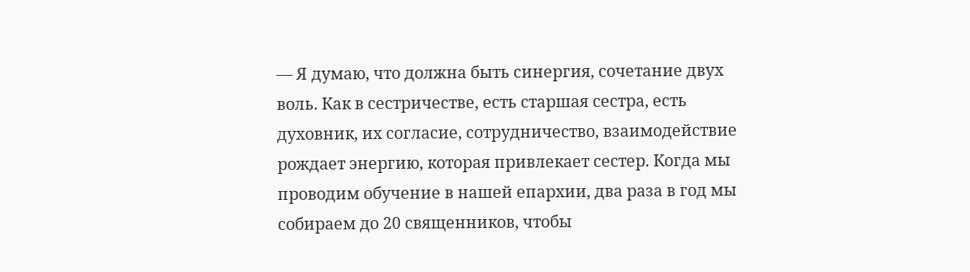— Я думаю, что должна быть синергия, сочетание двух воль. Как в сестричестве, есть старшая сестра, есть духовник, их согласие, сотрудничество, взаимодействие рождает энергию, которая привлекает сестер. Когда мы проводим обучение в нашей епархии, два раза в год мы собираем до 20 священников, чтобы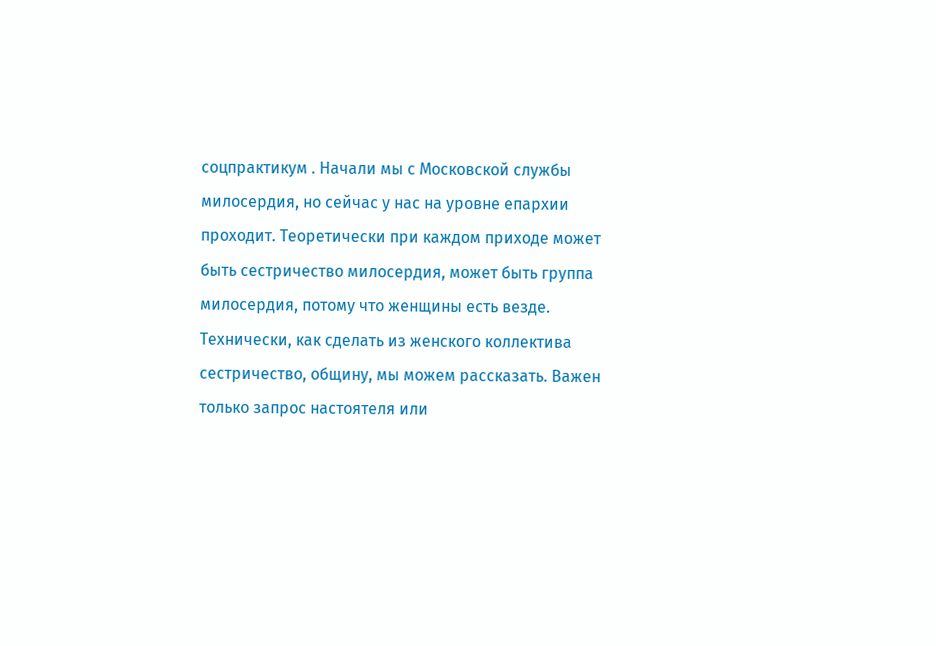соцпрактикум . Начали мы с Московской службы милосердия, но сейчас у нас на уровне епархии проходит. Теоретически при каждом приходе может быть сестричество милосердия, может быть группа милосердия, потому что женщины есть везде. Технически, как сделать из женского коллектива сестричество, общину, мы можем рассказать. Важен только запрос настоятеля или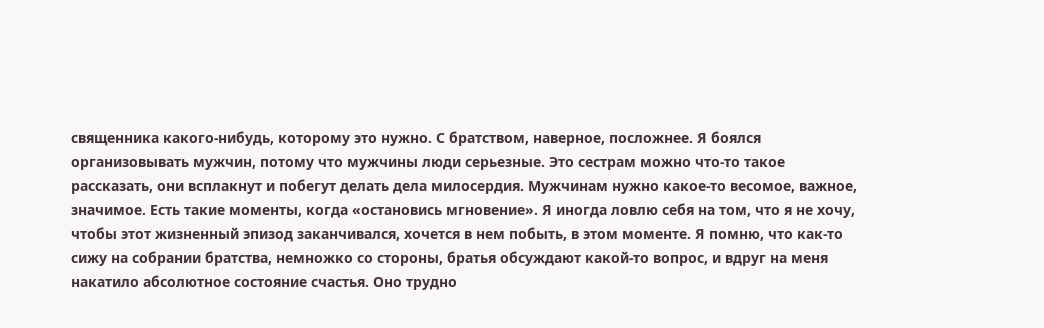священника какого-нибудь, которому это нужно. С братством, наверное, посложнее. Я боялся организовывать мужчин, потому что мужчины люди серьезные. Это сестрам можно что-то такое рассказать, они всплакнут и побегут делать дела милосердия. Мужчинам нужно какое-то весомое, важное, значимое. Есть такие моменты, когда «остановись мгновение». Я иногда ловлю себя на том, что я не хочу, чтобы этот жизненный эпизод заканчивался, хочется в нем побыть, в этом моменте. Я помню, что как-то сижу на собрании братства, немножко со стороны, братья обсуждают какой-то вопрос, и вдруг на меня накатило абсолютное состояние счастья. Оно трудно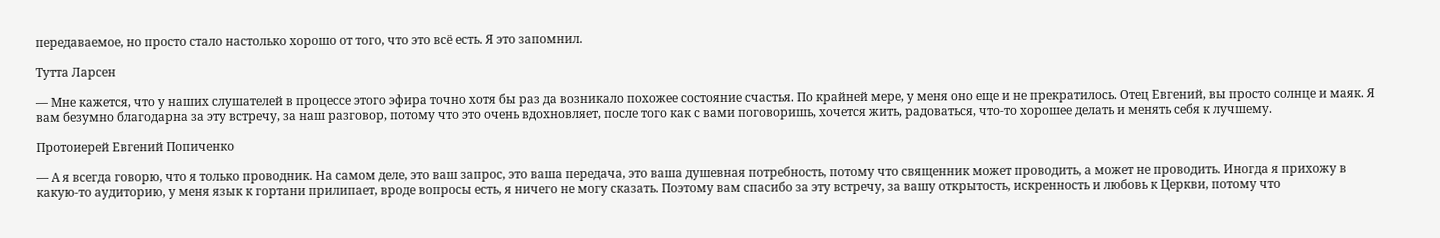передаваемое, но просто стало настолько хорошо от того, что это всё есть. Я это запомнил.

Тутта Ларсен

— Мне кажется, что у наших слушателей в процессе этого эфира точно хотя бы раз да возникало похожее состояние счастья. По крайней мере, у меня оно еще и не прекратилось. Отец Евгений, вы просто солнце и маяк. Я вам безумно благодарна за эту встречу, за наш разговор, потому что это очень вдохновляет, после того как с вами поговоришь, хочется жить, радоваться, что-то хорошее делать и менять себя к лучшему.

Протоиерей Евгений Попиченко

— А я всегда говорю, что я только проводник. На самом деле, это ваш запрос, это ваша передача, это ваша душевная потребность, потому что священник может проводить, а может не проводить. Иногда я прихожу в какую-то аудиторию, у меня язык к гортани прилипает, вроде вопросы есть, я ничего не могу сказать. Поэтому вам спасибо за эту встречу, за вашу открытость, искренность и любовь к Церкви, потому что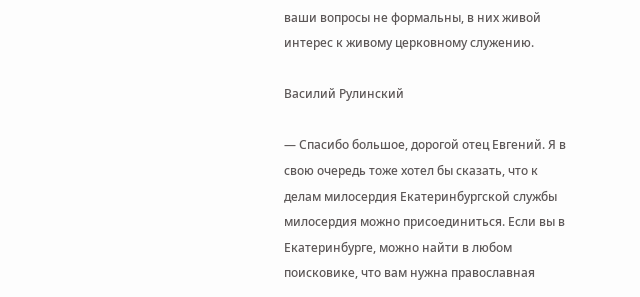ваши вопросы не формальны, в них живой интерес к живому церковному служению.

Василий Рулинский

— Спасибо большое, дорогой отец Евгений. Я в свою очередь тоже хотел бы сказать, что к делам милосердия Екатеринбургской службы милосердия можно присоединиться. Если вы в Екатеринбурге, можно найти в любом поисковике, что вам нужна православная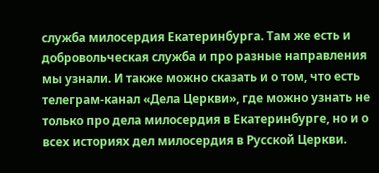служба милосердия Екатеринбурга. Там же есть и добровольческая служба и про разные направления мы узнали. И также можно сказать и о том, что есть телеграм-канал «Дела Церкви», где можно узнать не только про дела милосердия в Екатеринбурге, но и о всех историях дел милосердия в Русской Церкви.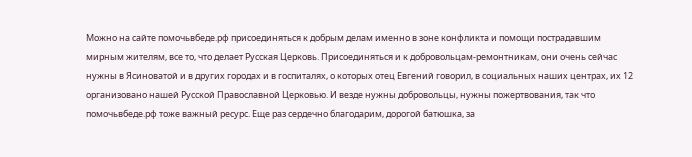Можно на сайте помочьвбеде.рф присоединяться к добрым делам именно в зоне конфликта и помощи пострадавшим мирным жителям, все то, что делает Русская Церковь. Присоединяться и к добровольцам-ремонтникам, они очень сейчас нужны в Ясиноватой и в других городах и в госпиталях, о которых отец Евгений говорил, в социальных наших центрах, их 12 организовано нашей Русской Православной Церковью. И везде нужны добровольцы, нужны пожертвования, так что помочьвбеде.рф тоже важный ресурс. Еще раз сердечно благодарим, дорогой батюшка, за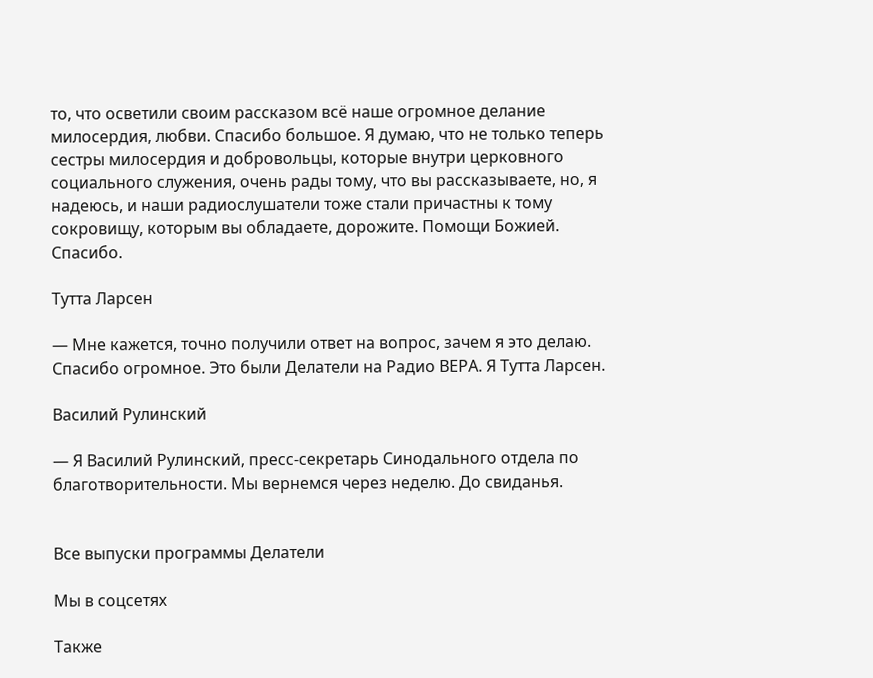то, что осветили своим рассказом всё наше огромное делание милосердия, любви. Спасибо большое. Я думаю, что не только теперь сестры милосердия и добровольцы, которые внутри церковного социального служения, очень рады тому, что вы рассказываете, но, я надеюсь, и наши радиослушатели тоже стали причастны к тому сокровищу, которым вы обладаете, дорожите. Помощи Божией. Спасибо.

Тутта Ларсен

— Мне кажется, точно получили ответ на вопрос, зачем я это делаю. Спасибо огромное. Это были Делатели на Радио ВЕРА. Я Тутта Ларсен.

Василий Рулинский

— Я Василий Рулинский, пресс-секретарь Синодального отдела по благотворительности. Мы вернемся через неделю. До свиданья.


Все выпуски программы Делатели

Мы в соцсетях

Также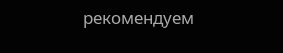рекомендуем